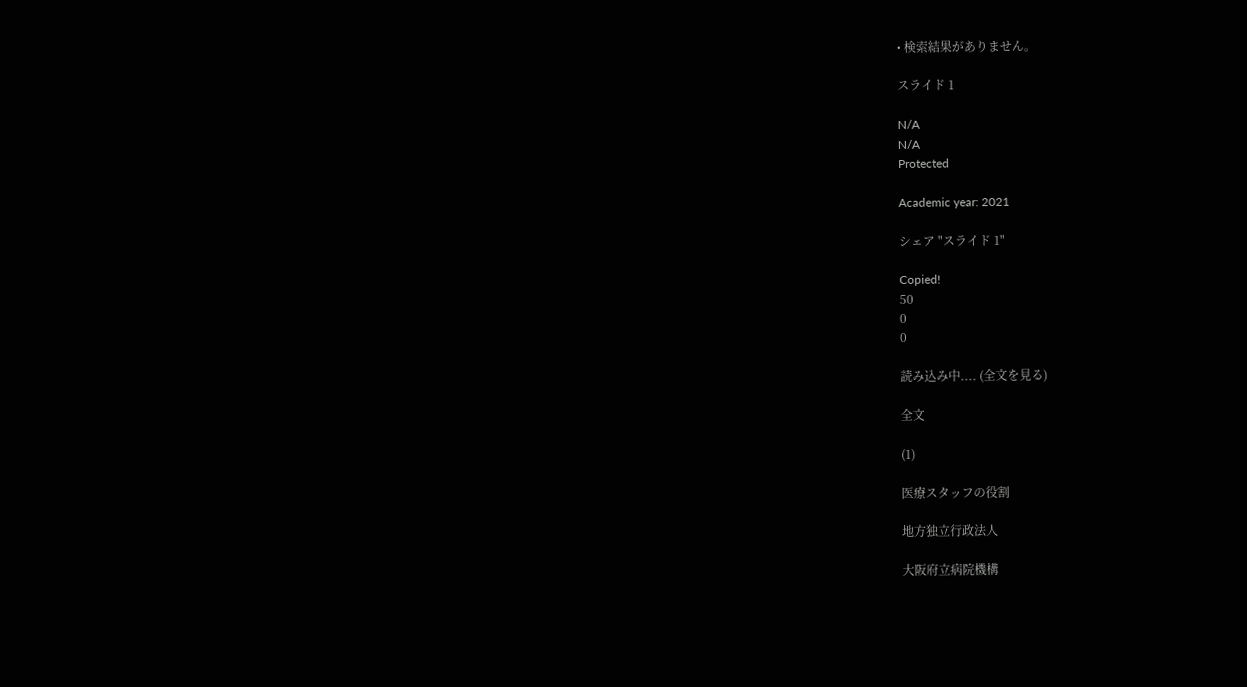• 検索結果がありません。

スライド 1

N/A
N/A
Protected

Academic year: 2021

シェア "スライド 1"

Copied!
50
0
0

読み込み中.... (全文を見る)

全文

(1)

医療スタッフの役割

地方独立行政法人

大阪府立病院機構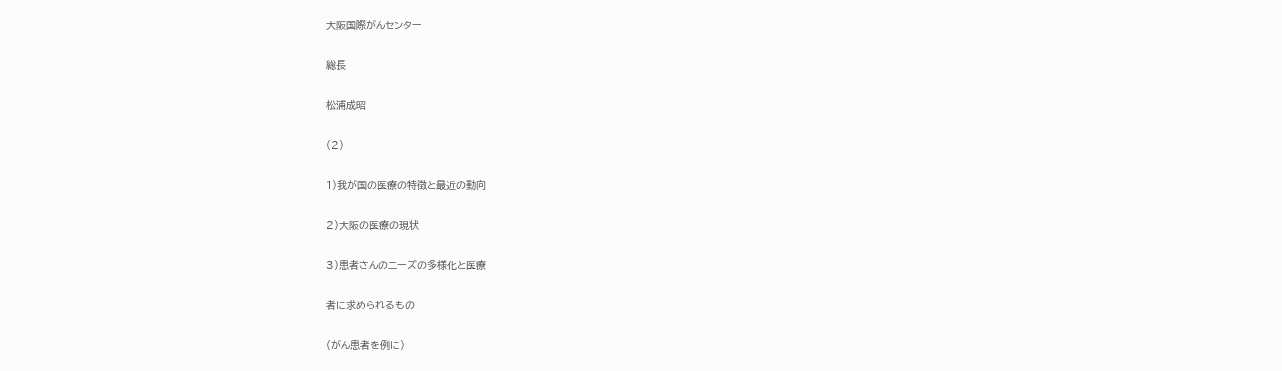大阪国際がんセンター

総長

松浦成昭

(2)

1)我が国の医療の特徴と最近の動向

2)大阪の医療の現状

3)患者さんのニーズの多様化と医療

者に求められるもの

(がん患者を例に)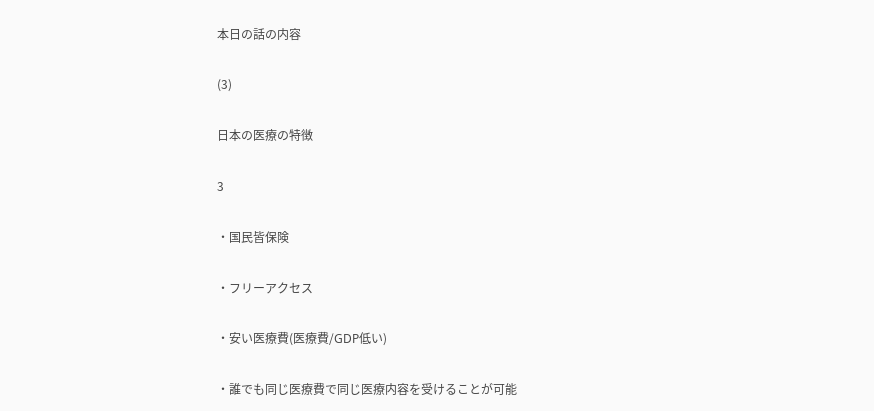本日の話の内容

(3)

日本の医療の特徴

3

・国民皆保険

・フリーアクセス

・安い医療費(医療費/GDP低い)

・誰でも同じ医療費で同じ医療内容を受けることが可能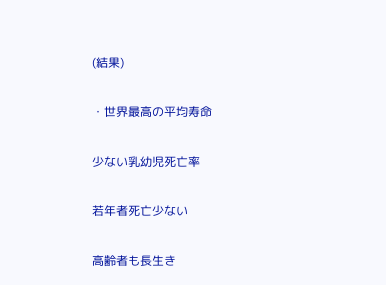(結果)

・世界最高の平均寿命

少ない乳幼児死亡率

若年者死亡少ない

高齢者も長生き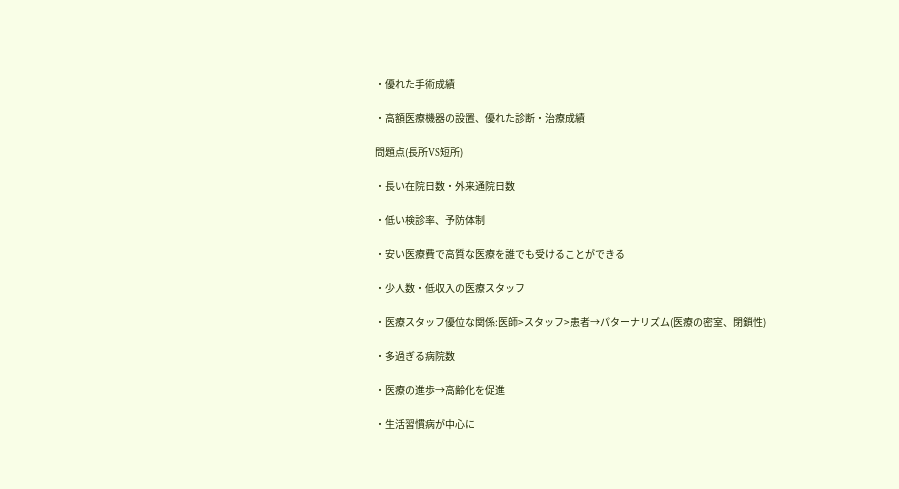・優れた手術成績

・高額医療機器の設置、優れた診断・治療成績

問題点(長所VS短所)

・長い在院日数・外来通院日数

・低い検診率、予防体制

・安い医療費で高質な医療を誰でも受けることができる

・少人数・低収入の医療スタッフ

・医療スタッフ優位な関係:医師>スタッフ>患者→パターナリズム(医療の密室、閉鎖性)

・多過ぎる病院数

・医療の進歩→高齢化を促進

・生活習慣病が中心に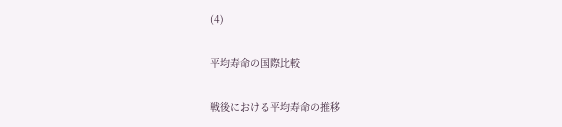(4)

平均寿命の国際比較

戦後における平均寿命の推移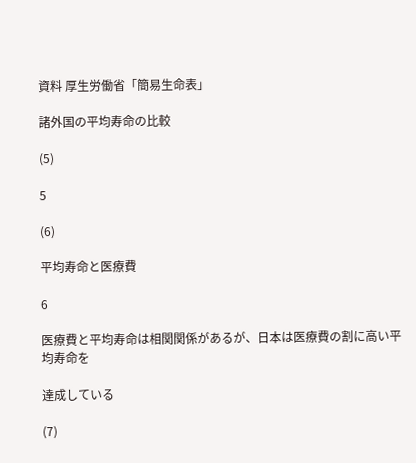資料 厚生労働省「簡易生命表」

諸外国の平均寿命の比較

(5)

5

(6)

平均寿命と医療費

6

医療費と平均寿命は相関関係があるが、日本は医療費の割に高い平均寿命を

達成している

(7)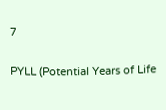7

PYLL (Potential Years of Life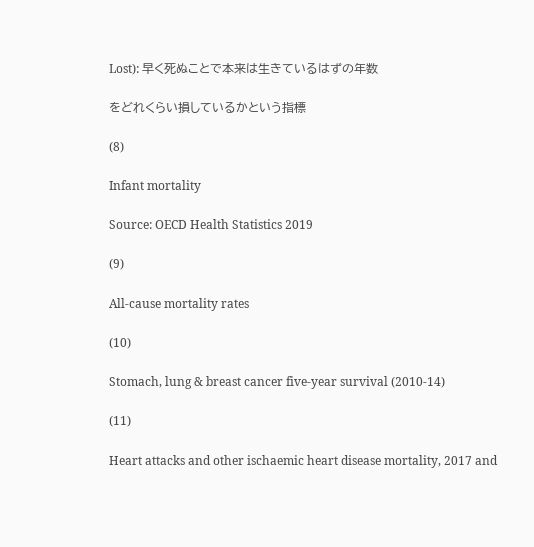Lost): 早く死ぬことで本来は生きているはずの年数

をどれくらい損しているかという指標

(8)

Infant mortality

Source: OECD Health Statistics 2019

(9)

All-cause mortality rates

(10)

Stomach, lung & breast cancer five-year survival (2010-14)

(11)

Heart attacks and other ischaemic heart disease mortality, 2017 and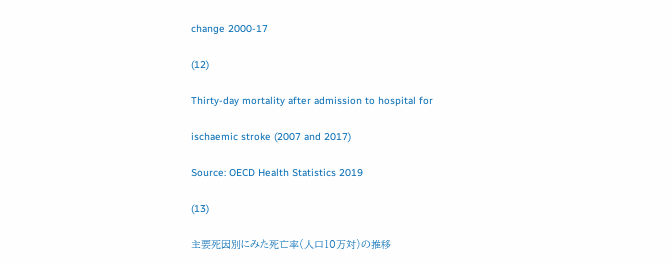change 2000-17

(12)

Thirty-day mortality after admission to hospital for

ischaemic stroke (2007 and 2017)

Source: OECD Health Statistics 2019

(13)

主要死因別にみた死亡率(人口10万対)の推移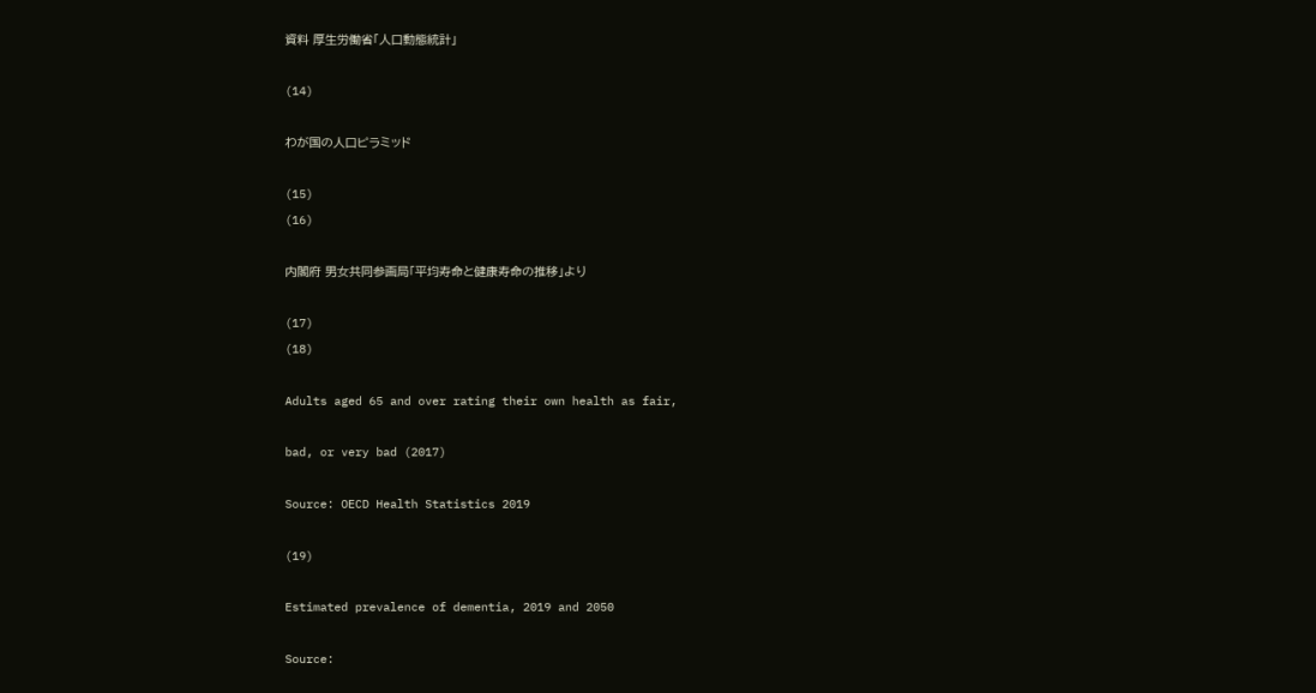資料 厚生労働省「人口動態統計」

(14)

わが国の人口ピラミッド

(15)
(16)

内閣府 男女共同参画局「平均寿命と健康寿命の推移」より

(17)
(18)

Adults aged 65 and over rating their own health as fair,

bad, or very bad (2017)

Source: OECD Health Statistics 2019

(19)

Estimated prevalence of dementia, 2019 and 2050

Source: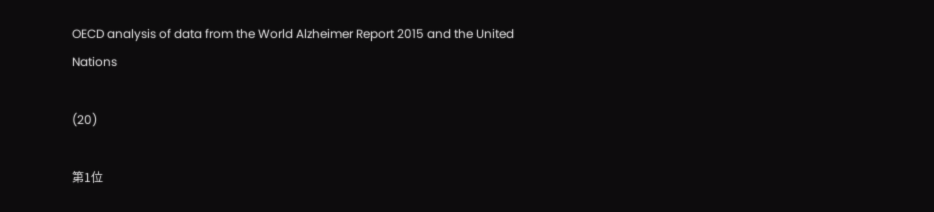OECD analysis of data from the World Alzheimer Report 2015 and the United Nations

(20)

第1位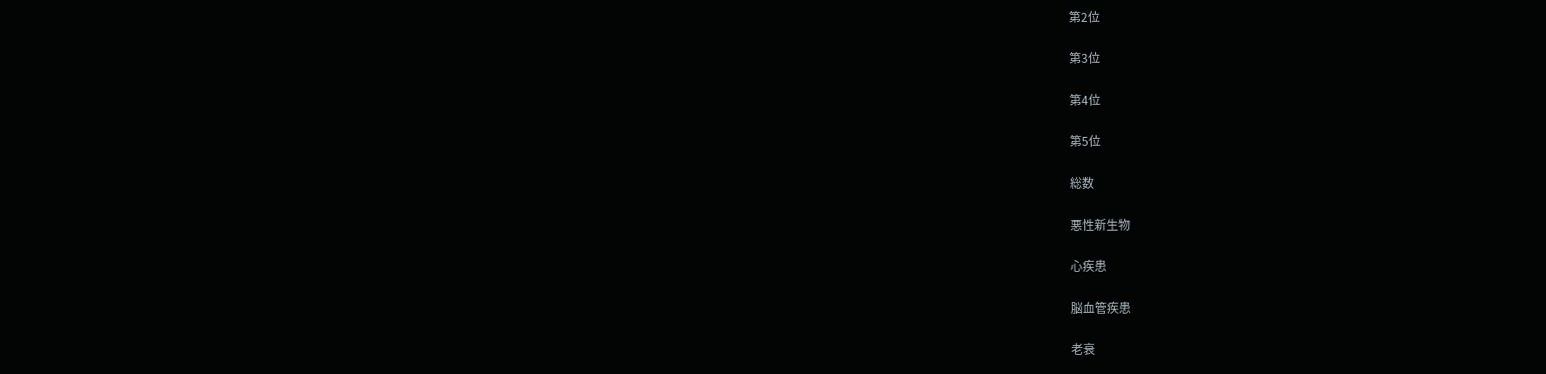第2位

第3位

第4位

第5位

総数

悪性新生物

心疾患

脳血管疾患

老衰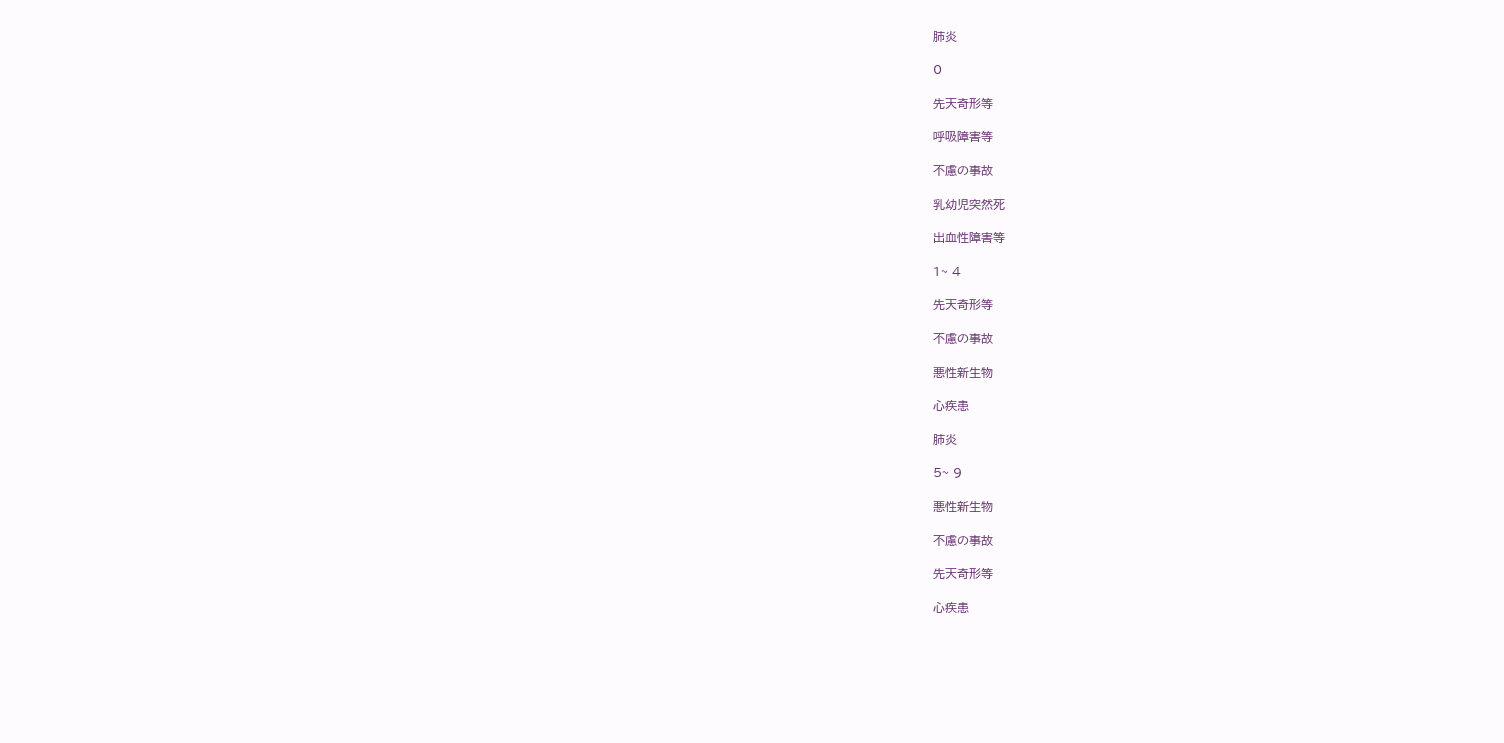肺炎

0

先天奇形等

呼吸障害等

不慮の事故

乳幼児突然死

出血性障害等

1~ 4

先天奇形等

不慮の事故

悪性新生物

心疾患

肺炎

5~ 9

悪性新生物

不慮の事故

先天奇形等

心疾患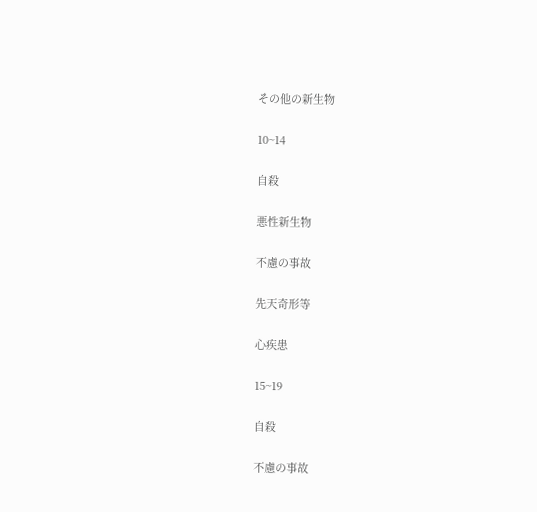その他の新生物

10~14

自殺

悪性新生物

不慮の事故

先天奇形等

心疾患

15~19

自殺

不慮の事故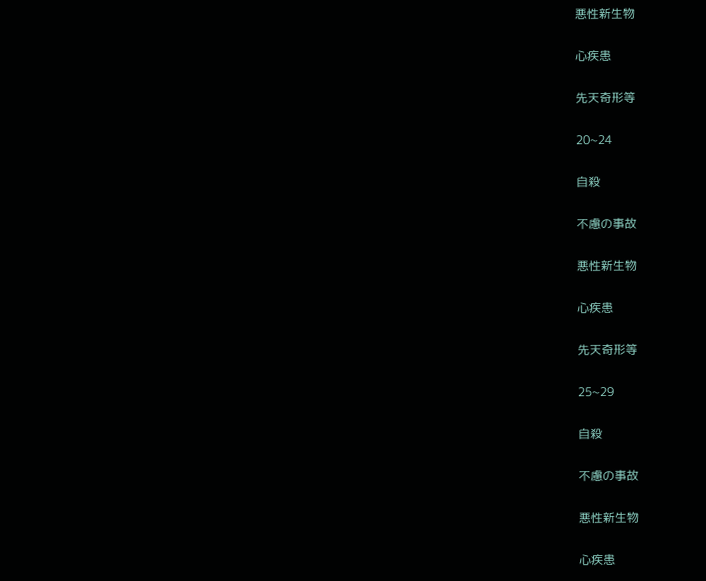悪性新生物

心疾患

先天奇形等

20~24

自殺

不慮の事故

悪性新生物

心疾患

先天奇形等

25~29

自殺

不慮の事故

悪性新生物

心疾患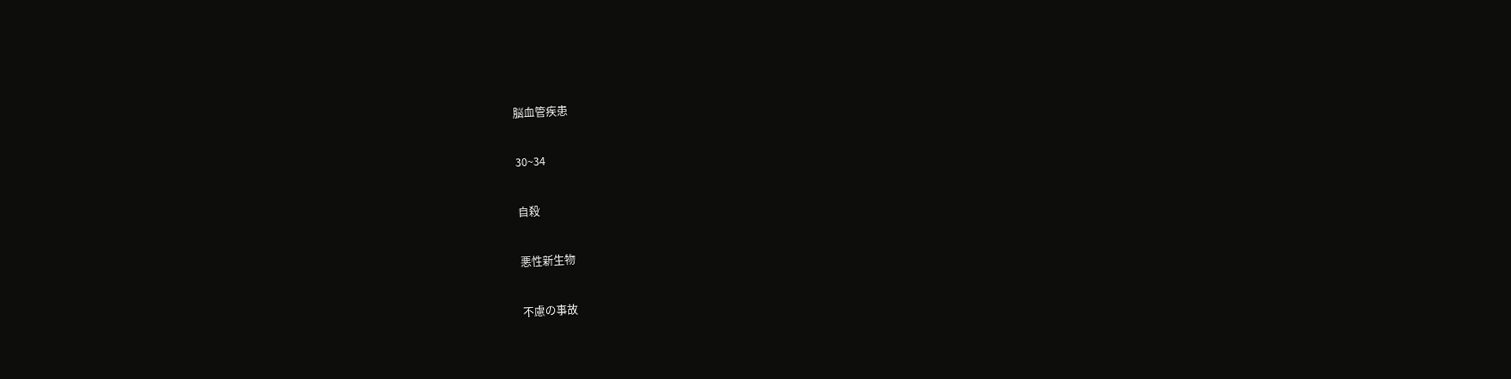脳血管疾患

30~34

自殺

悪性新生物

不慮の事故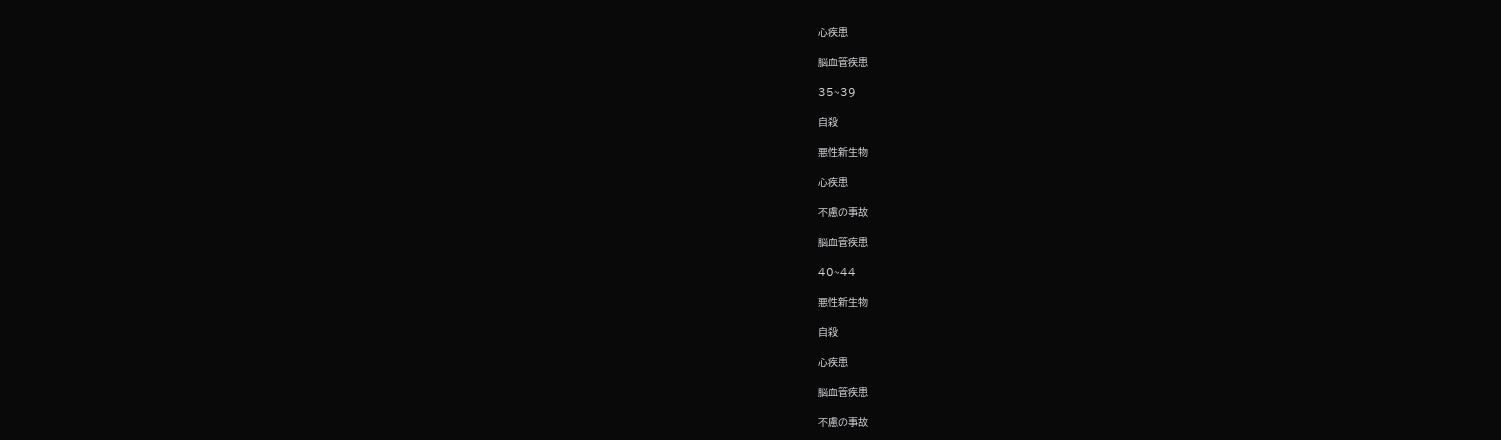心疾患

脳血管疾患

35~39

自殺

悪性新生物

心疾患

不慮の事故

脳血管疾患

40~44

悪性新生物

自殺

心疾患

脳血管疾患

不慮の事故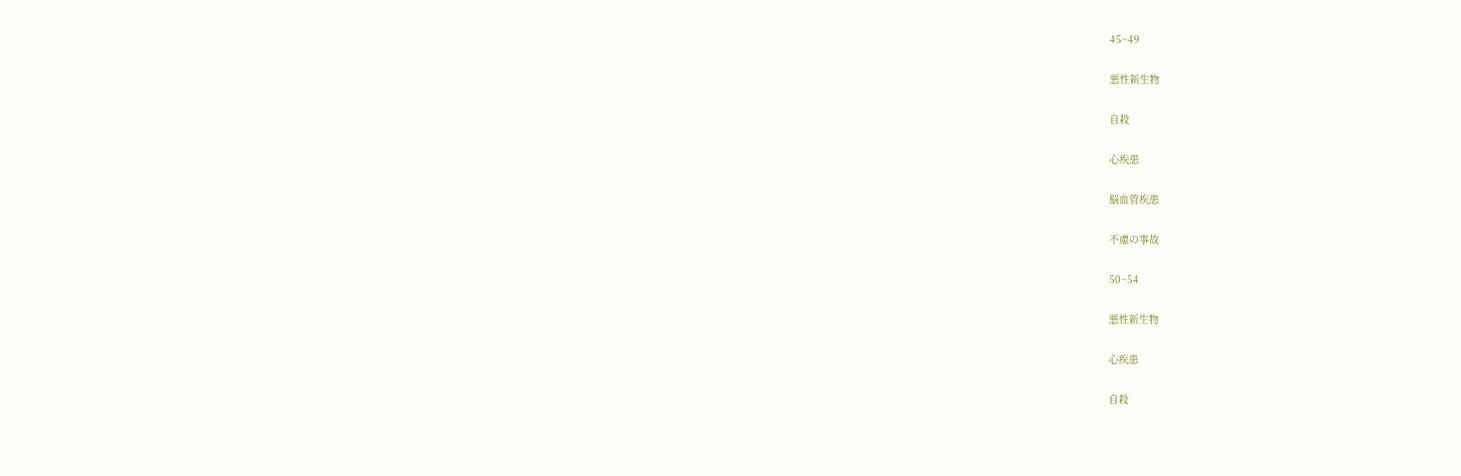45~49

悪性新生物

自殺

心疾患

脳血管疾患

不慮の事故

50~54

悪性新生物

心疾患

自殺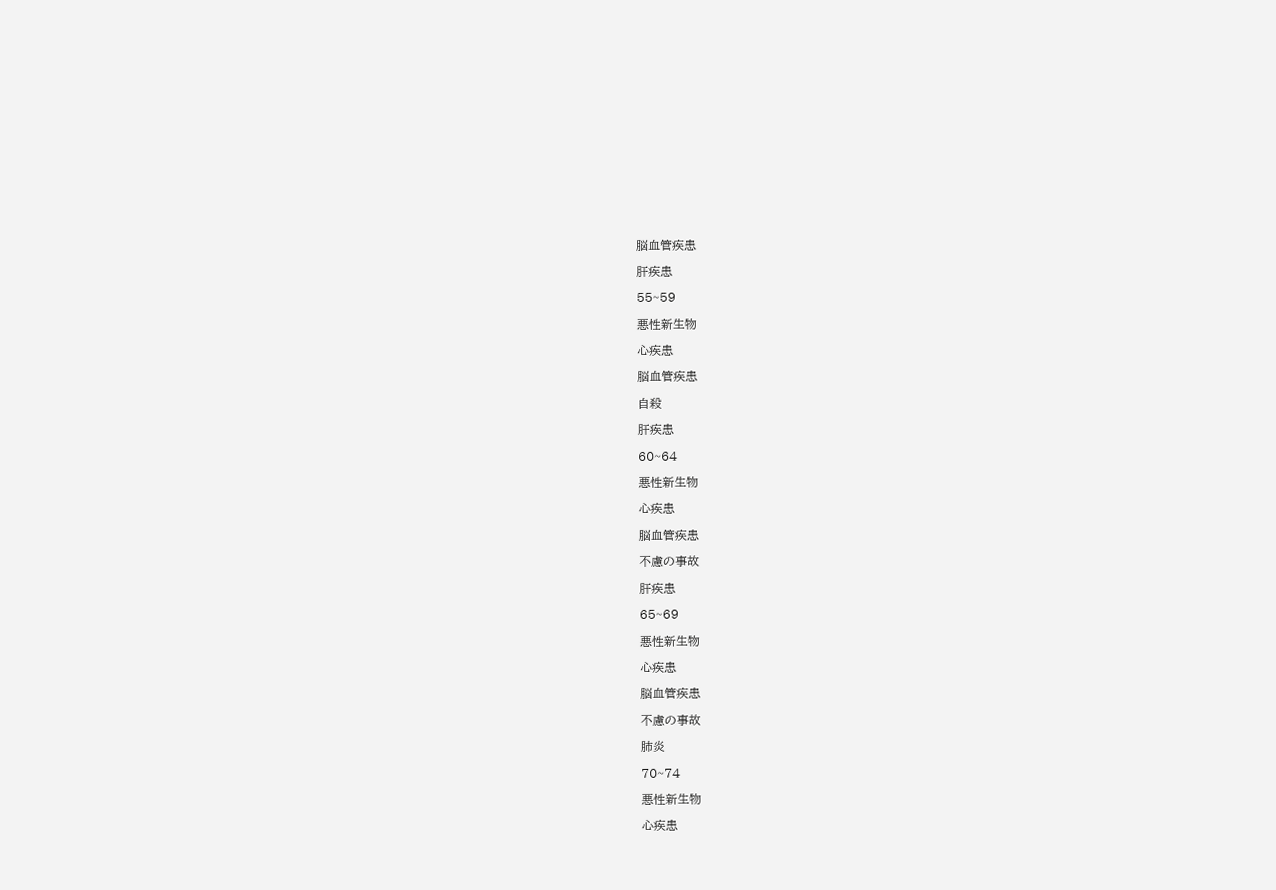脳血管疾患

肝疾患

55~59

悪性新生物

心疾患

脳血管疾患

自殺

肝疾患

60~64

悪性新生物

心疾患

脳血管疾患

不慮の事故

肝疾患

65~69

悪性新生物

心疾患

脳血管疾患

不慮の事故

肺炎

70~74

悪性新生物

心疾患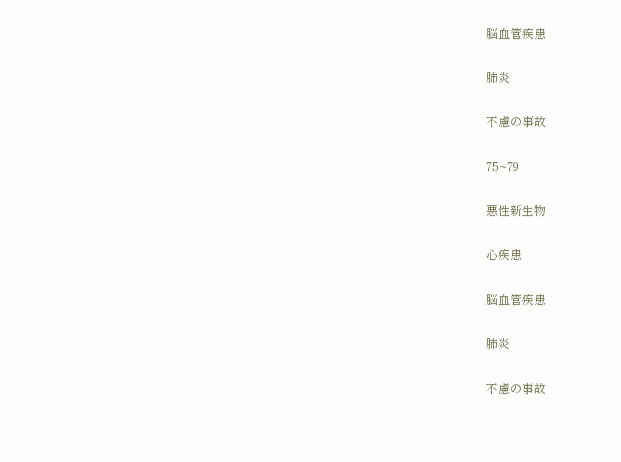脳血管疾患

肺炎

不慮の事故

75~79

悪性新生物

心疾患

脳血管疾患

肺炎

不慮の事故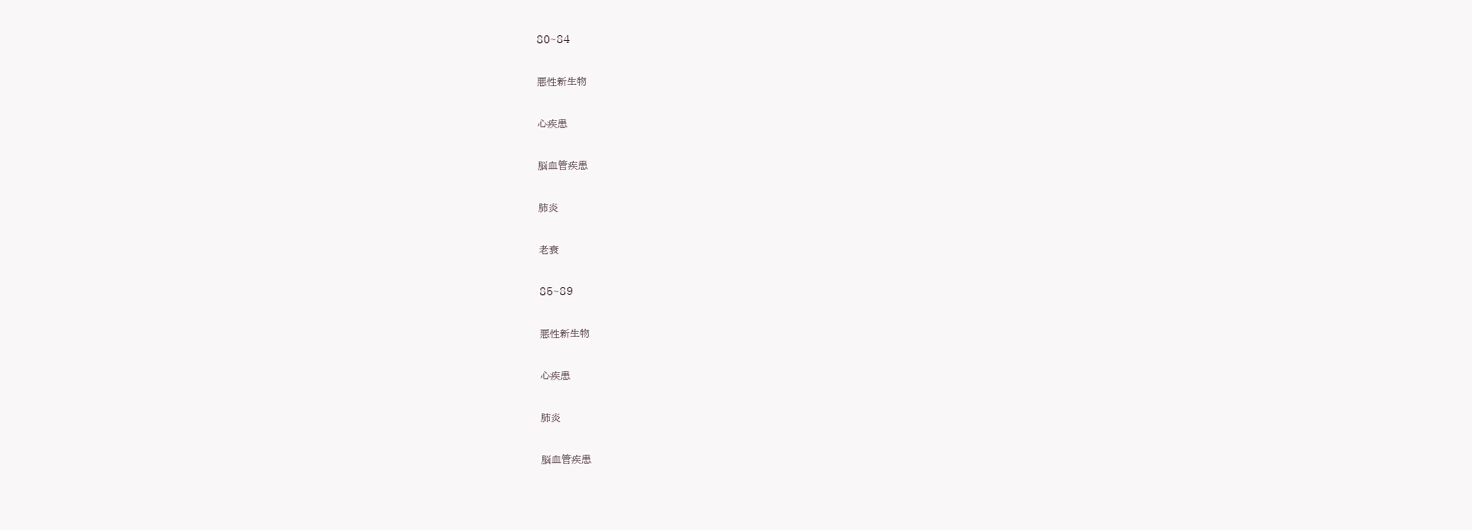80~84

悪性新生物

心疾患

脳血管疾患

肺炎

老衰

85~89

悪性新生物

心疾患

肺炎

脳血管疾患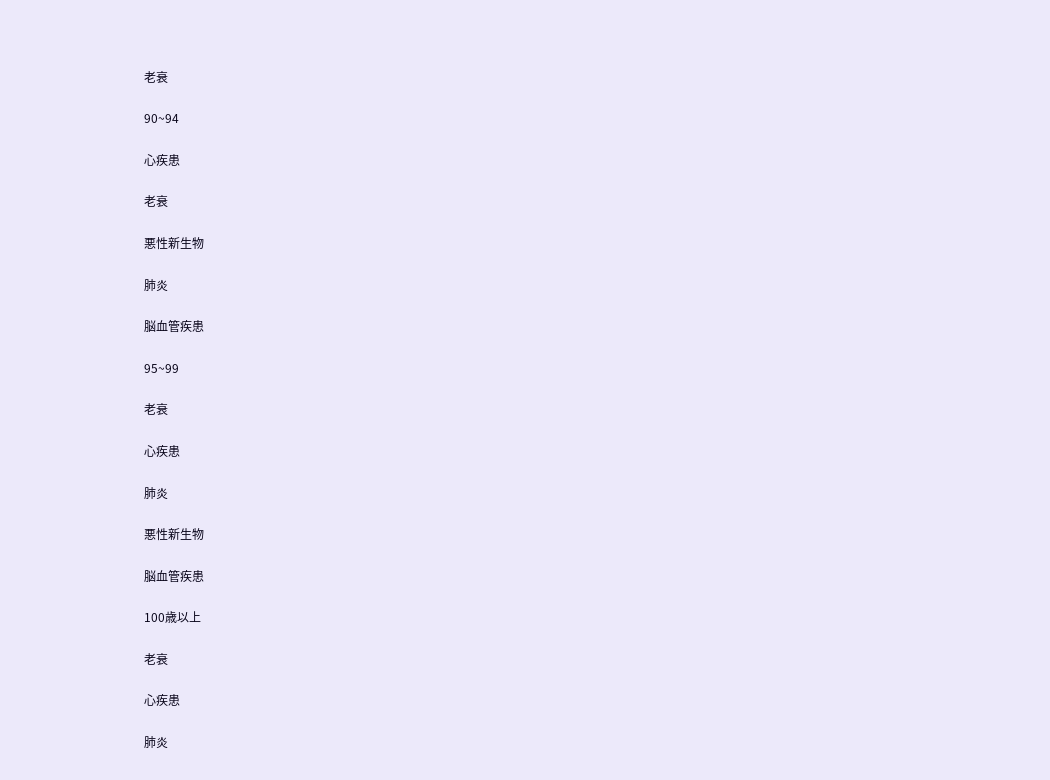老衰

90~94

心疾患

老衰

悪性新生物

肺炎

脳血管疾患

95~99

老衰

心疾患

肺炎

悪性新生物

脳血管疾患

100歳以上

老衰

心疾患

肺炎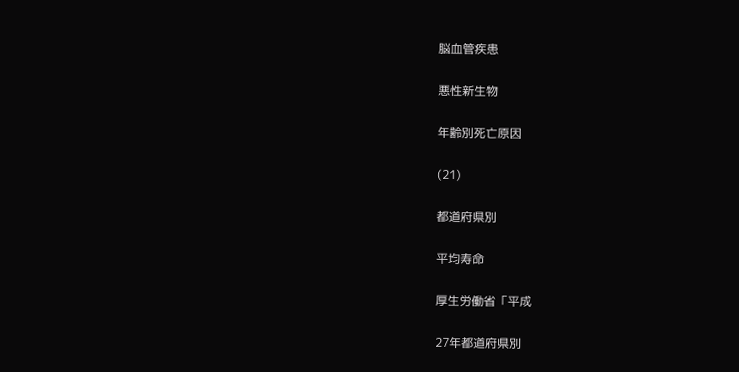脳血管疾患

悪性新生物

年齢別死亡原因

(21)

都道府県別

平均寿命

厚生労働省「平成

27年都道府県別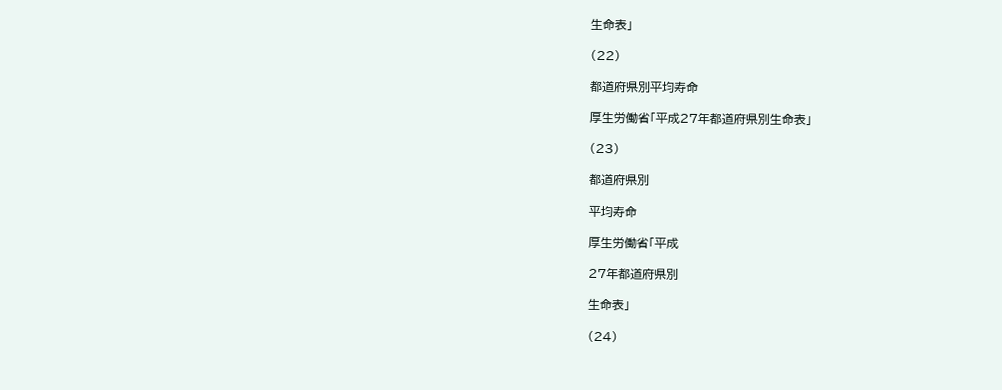生命表」

(22)

都道府県別平均寿命

厚生労働省「平成27年都道府県別生命表」

(23)

都道府県別

平均寿命

厚生労働省「平成

27年都道府県別

生命表」

(24)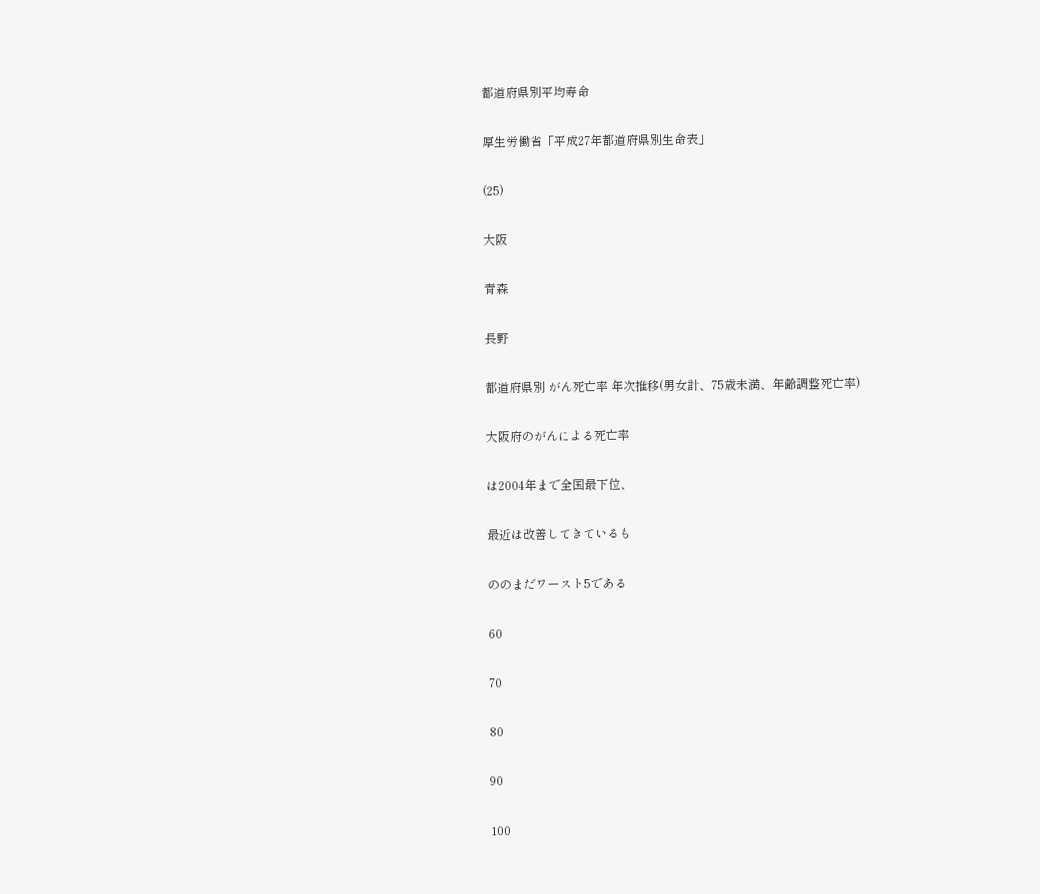都道府県別平均寿命

厚生労働省「平成27年都道府県別生命表」

(25)

大阪

青森

長野

都道府県別 がん死亡率 年次推移(男女計、75歳未満、年齢調整死亡率)

大阪府のがんによる死亡率

は2004年まで全国最下位、

最近は改善してきているも

ののまだワースト5である

60

70

80

90

100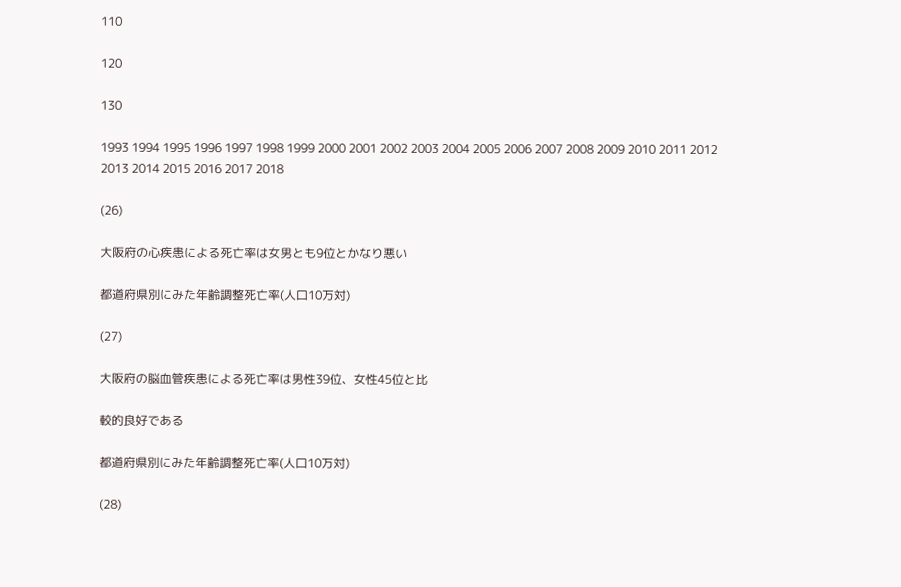110

120

130

1993 1994 1995 1996 1997 1998 1999 2000 2001 2002 2003 2004 2005 2006 2007 2008 2009 2010 2011 2012 2013 2014 2015 2016 2017 2018

(26)

大阪府の心疾患による死亡率は女男とも9位とかなり悪い

都道府県別にみた年齢調整死亡率(人口10万対)

(27)

大阪府の脳血管疾患による死亡率は男性39位、女性45位と比

較的良好である

都道府県別にみた年齢調整死亡率(人口10万対)

(28)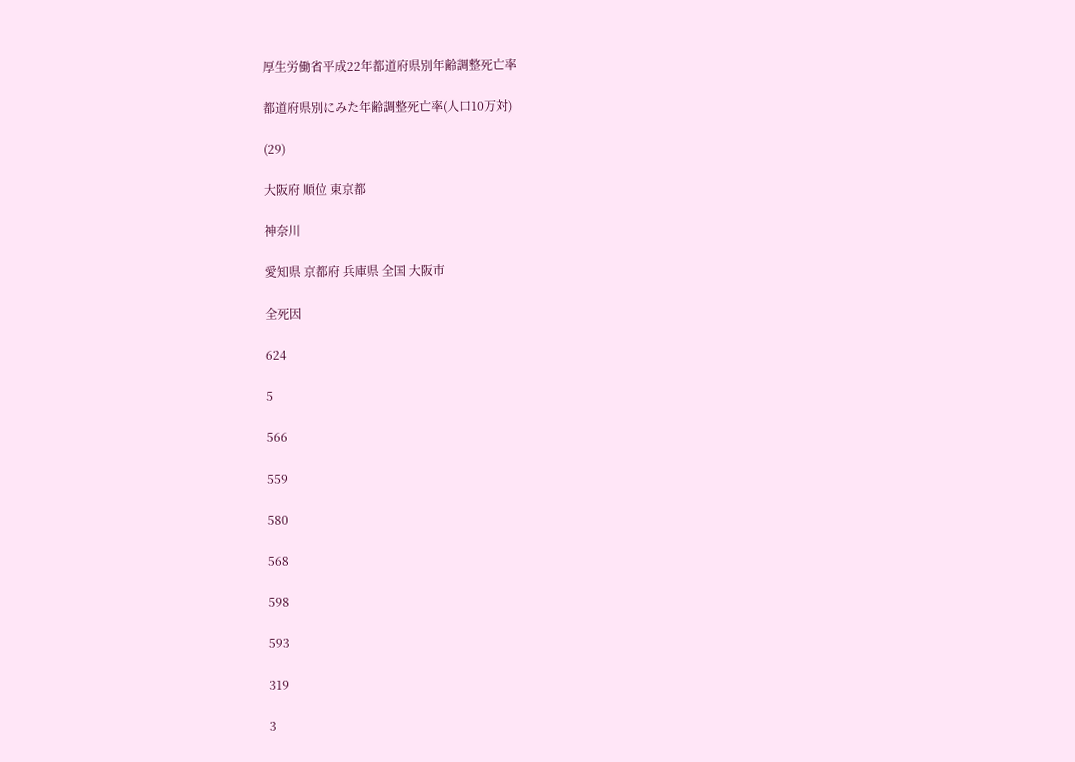厚生労働省平成22年都道府県別年齢調整死亡率

都道府県別にみた年齢調整死亡率(人口10万対)

(29)

大阪府 順位 東京都

神奈川

愛知県 京都府 兵庫県 全国 大阪市

全死因

624

5

566

559

580

568

598

593

319

3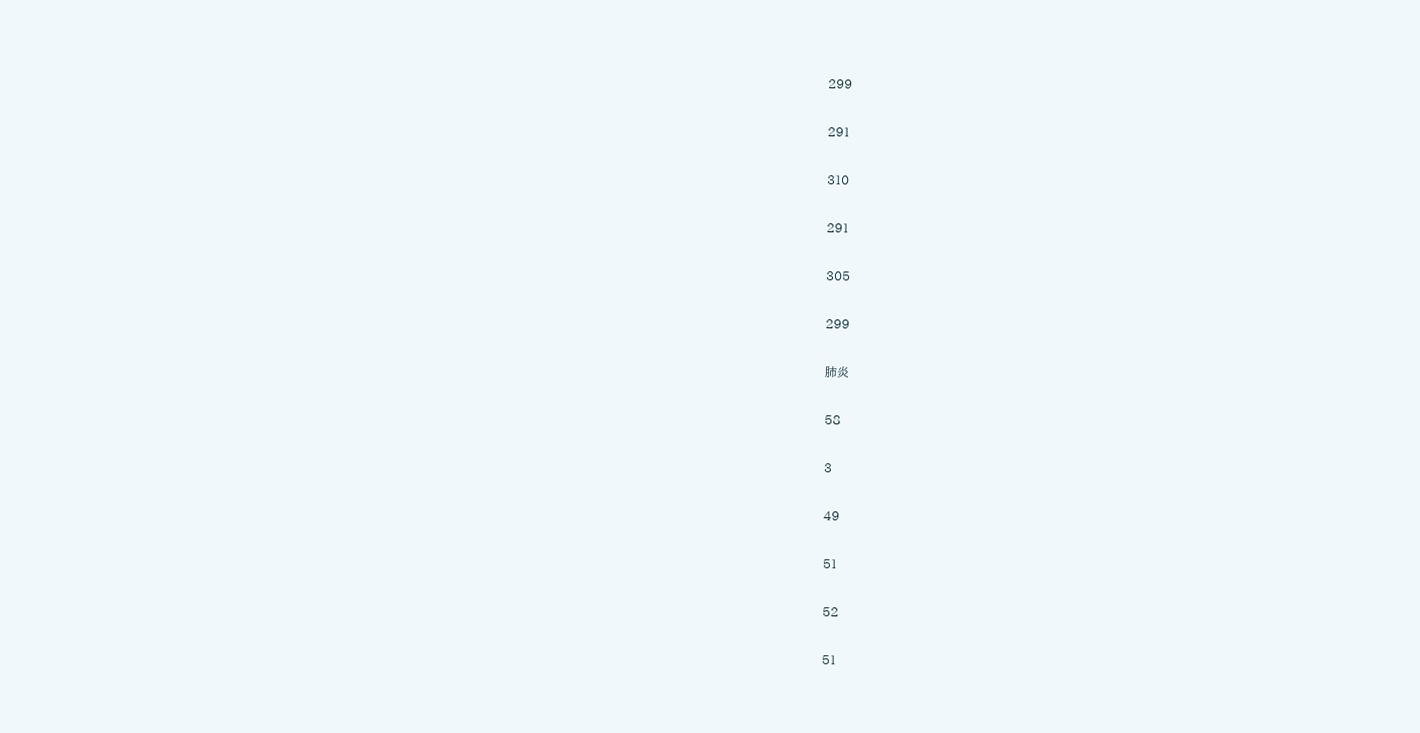299

291

310

291

305

299

肺炎

58

3

49

51

52

51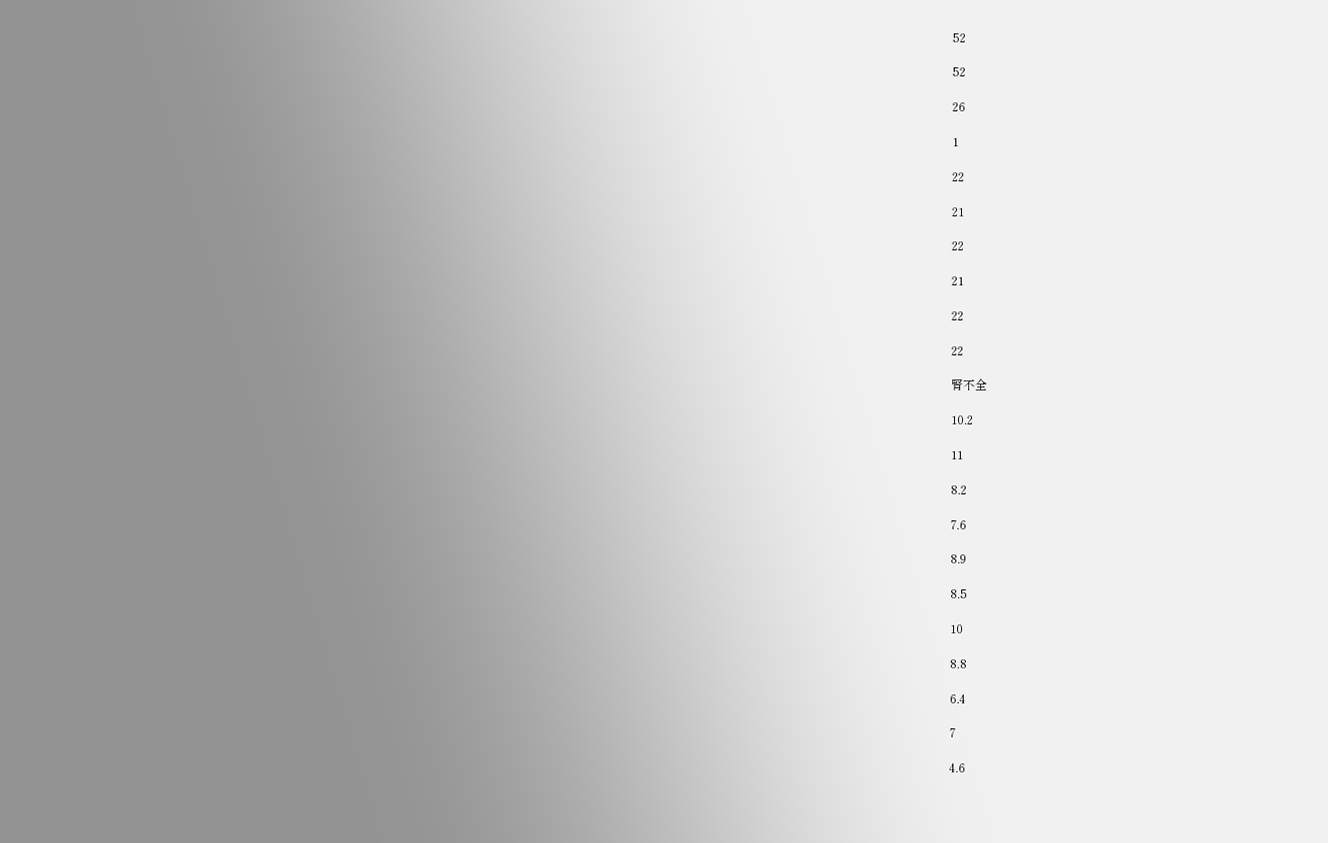52

52

26

1

22

21

22

21

22

22

腎不全

10.2

11

8.2

7.6

8.9

8.5

10

8.8

6.4

7

4.6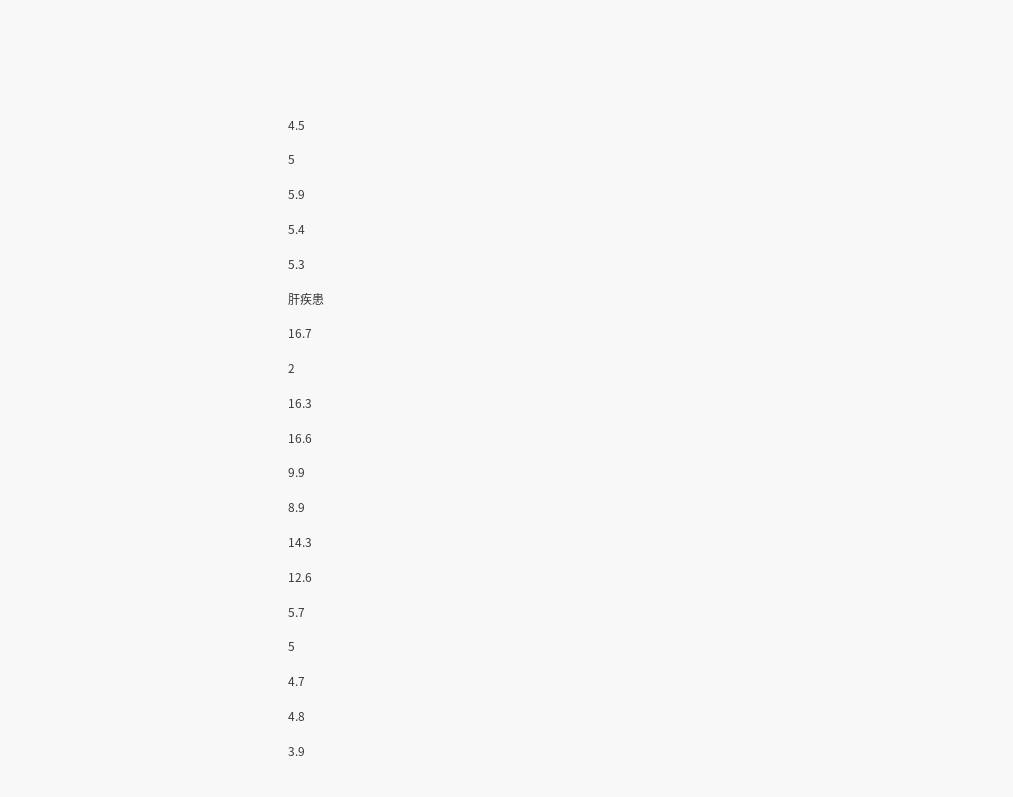4.5

5

5.9

5.4

5.3

肝疾患

16.7

2

16.3

16.6

9.9

8.9

14.3

12.6

5.7

5

4.7

4.8

3.9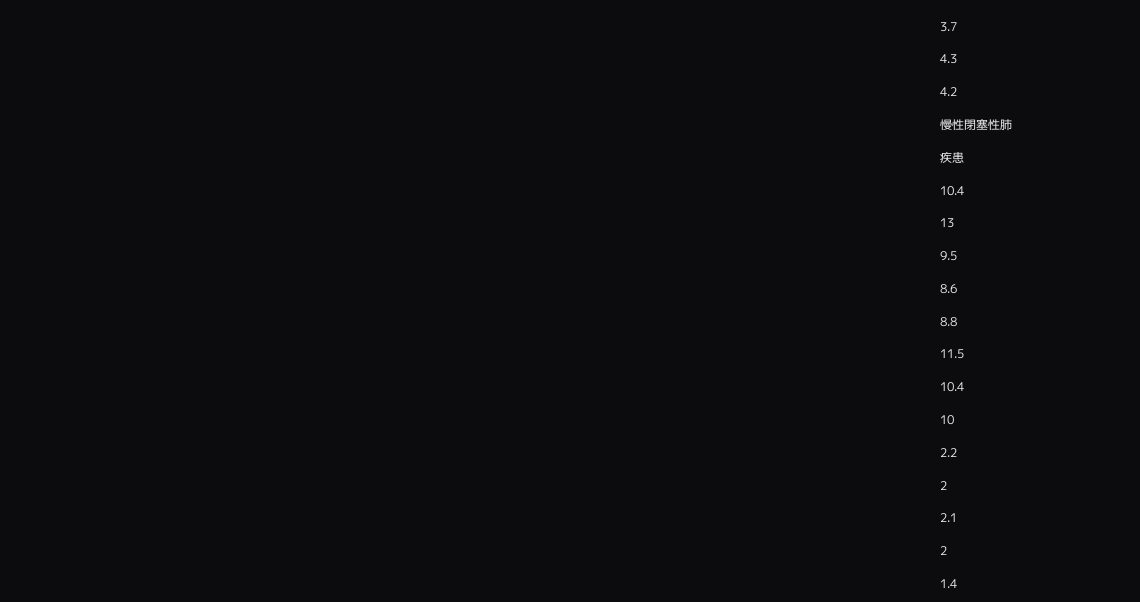3.7

4.3

4.2

慢性閉塞性肺

疾患

10.4

13

9.5

8.6

8.8

11.5

10.4

10

2.2

2

2.1

2

1.4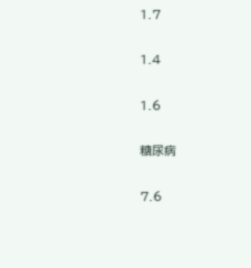1.7

1.4

1.6

糖尿病

7.6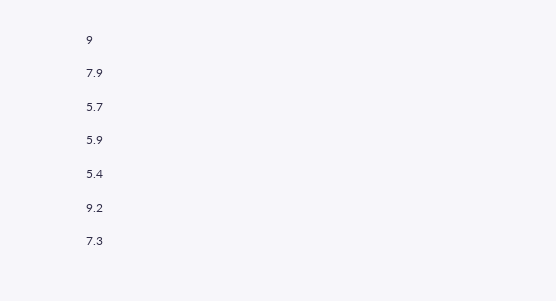9

7.9

5.7

5.9

5.4

9.2

7.3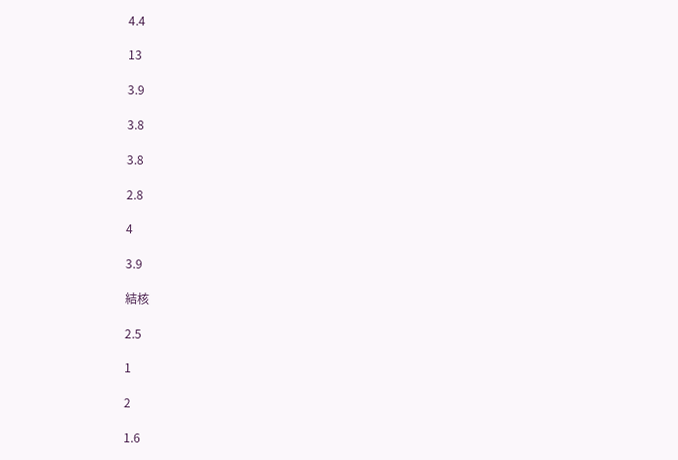4.4

13

3.9

3.8

3.8

2.8

4

3.9

結核

2.5

1

2

1.6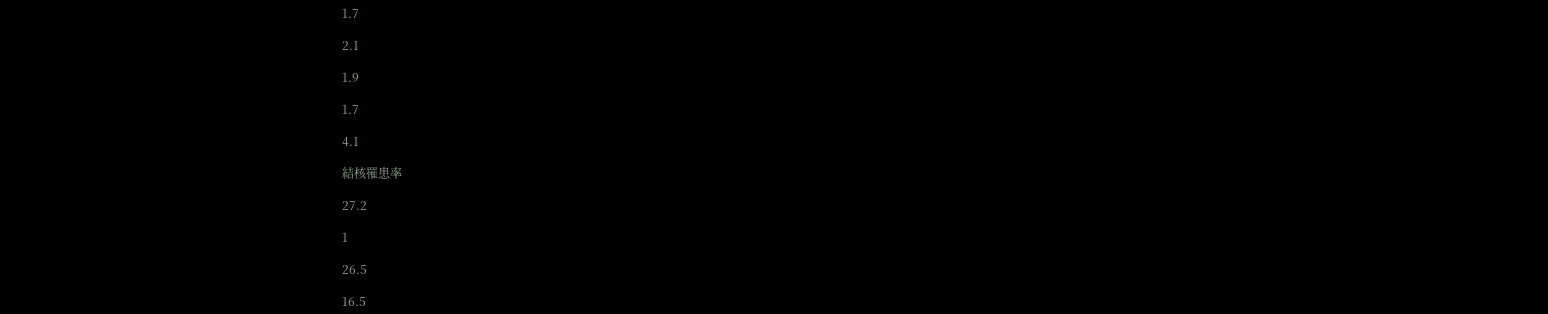1.7

2.1

1.9

1.7

4.1

結核罹患率

27.2

1

26.5

16.5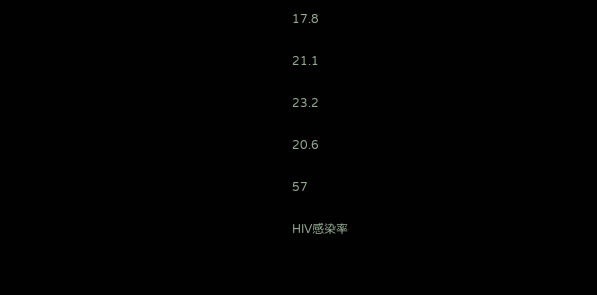17.8

21.1

23.2

20.6

57

HIV感染率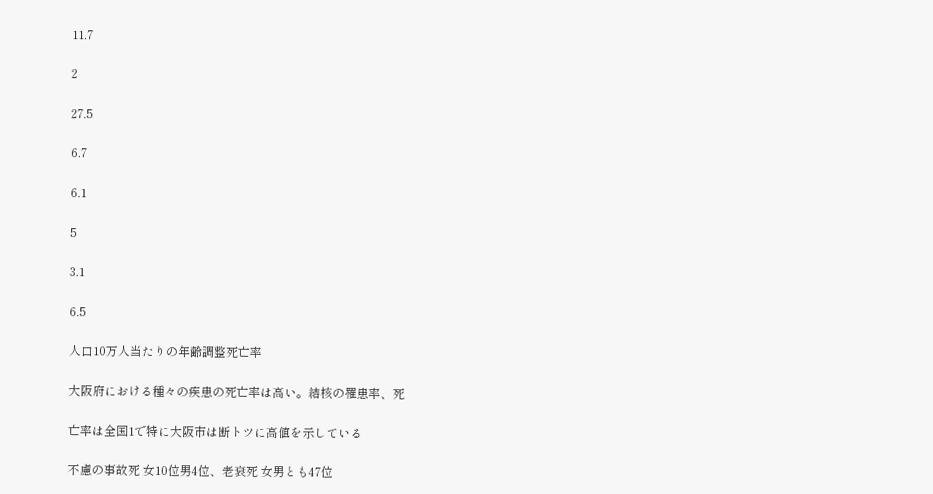11.7

2

27.5

6.7

6.1

5

3.1

6.5

人口10万人当たりの年齢調整死亡率

大阪府における種々の疾患の死亡率は高い。結核の罹患率、死

亡率は全国1で特に大阪市は断トツに高値を示している

不慮の事故死 女10位男4位、老衰死 女男とも47位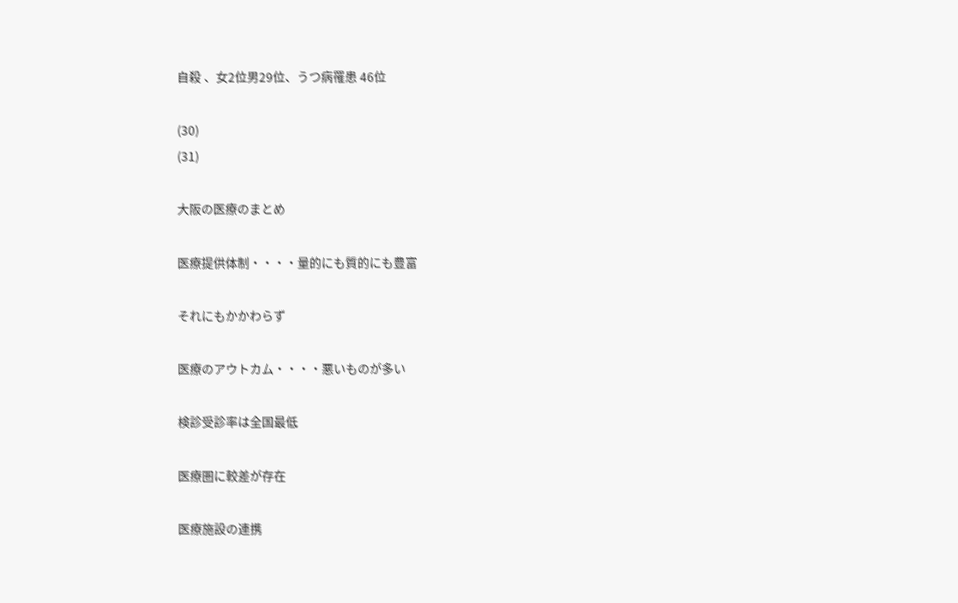自殺 、女2位男29位、うつ病罹患 46位

(30)
(31)

大阪の医療のまとめ

医療提供体制・・・・量的にも質的にも豊富

それにもかかわらず

医療のアウトカム・・・・悪いものが多い

検診受診率は全国最低

医療圏に較差が存在

医療施設の連携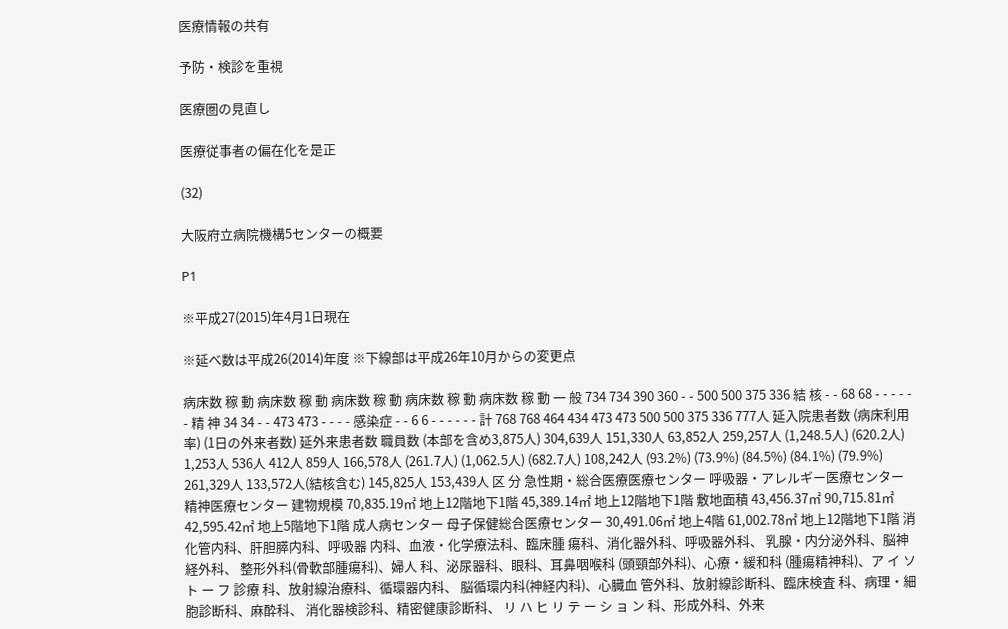医療情報の共有

予防・検診を重視

医療圏の見直し

医療従事者の偏在化を是正

(32)

大阪府立病院機構5センターの概要

P1

※平成27(2015)年4月1日現在

※延べ数は平成26(2014)年度 ※下線部は平成26年10月からの変更点

病床数 稼 動 病床数 稼 動 病床数 稼 動 病床数 稼 動 病床数 稼 動 一 般 734 734 390 360 - - 500 500 375 336 結 核 - - 68 68 - - - - - - 精 神 34 34 - - 473 473 - - - - 感染症 - - 6 6 - - - - - - 計 768 768 464 434 473 473 500 500 375 336 777人 延入院患者数 (病床利用率) (1日の外来者数) 延外来患者数 職員数 (本部を含め3,875人) 304,639人 151,330人 63,852人 259,257人 (1,248.5人) (620.2人) 1,253人 536人 412人 859人 166,578人 (261.7人) (1,062.5人) (682.7人) 108,242人 (93.2%) (73.9%) (84.5%) (84.1%) (79.9%) 261,329人 133,572人(結核含む) 145,825人 153,439人 区 分 急性期・総合医療医療センター 呼吸器・アレルギー医療センター 精神医療センター 建物規模 70,835.19㎡ 地上12階地下1階 45,389.14㎡ 地上12階地下1階 敷地面積 43,456.37㎡ 90,715.81㎡ 42,595.42㎡ 地上5階地下1階 成人病センター 母子保健総合医療センター 30,491.06㎡ 地上4階 61,002.78㎡ 地上12階地下1階 消化管内科、肝胆膵内科、呼吸器 内科、血液・化学療法科、臨床腫 瘍科、消化器外科、呼吸器外科、 乳腺・内分泌外科、脳神経外科、 整形外科(骨軟部腫瘍科)、婦人 科、泌尿器科、眼科、耳鼻咽喉科 (頭頸部外科)、心療・緩和科 (腫瘍精神科)、ア イ ソ ト ー フ 診療 科、放射線治療科、循環器内科、 脳循環内科(神経内科)、心臓血 管外科、放射線診断科、臨床検査 科、病理・細胞診断科、麻酔科、 消化器検診科、精密健康診断科、 リ ハ ヒ リ テ ー シ ョ ン 科、形成外科、外来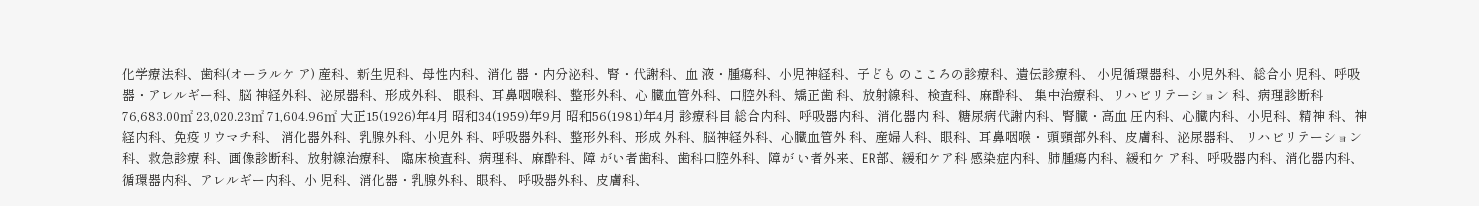化学療法科、歯科(オーラルケ ア) 産科、新生児科、母性内科、消化 器・内分泌科、腎・代謝科、血 液・腫瘍科、小児神経科、子ども のこころの診療科、遺伝診療科、 小児循環器科、小児外科、総合小 児科、呼吸器・アレルギー科、脳 神経外科、泌尿器科、形成外科、 眼科、耳鼻咽喉科、整形外科、心 臓血管外科、口腔外科、矯正歯 科、放射線科、検査科、麻酔科、 集中治療科、リハビリテーション 科、病理診断科 76,683.00㎡ 23,020.23㎡ 71,604.96㎡ 大正15(1926)年4月 昭和34(1959)年9月 昭和56(1981)年4月 診療科目 総合内科、呼吸器内科、消化器内 科、糖尿病代謝内科、腎臓・高血 圧内科、心臓内科、小児科、精神 科、神経内科、免疫リウマチ科、 消化器外科、乳腺外科、小児外 科、呼吸器外科、整形外科、形成 外科、脳神経外科、心臓血管外 科、産婦人科、眼科、耳鼻咽喉・ 頭頸部外科、皮膚科、泌尿器科、 リハビリテーション科、救急診療 科、画像診断科、放射線治療科、 臨床検査科、病理科、麻酔科、障 がい者歯科、歯科口腔外科、障が い者外来、ER部、緩和ケア科 感染症内科、肺腫瘍内科、緩和ケ ア科、呼吸器内科、消化器内科、 循環器内科、アレルギー内科、小 児科、消化器・乳腺外科、眼科、 呼吸器外科、皮膚科、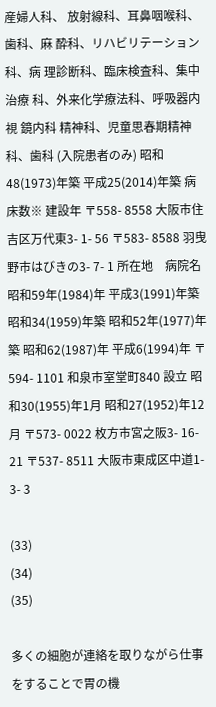産婦人科、 放射線科、耳鼻咽喉科、歯科、麻 酔科、リハビリテーション科、病 理診断科、臨床検査科、集中治療 科、外来化学療法科、呼吸器内視 鏡内科 精神科、児童思春期精神科、歯科 (入院患者のみ) 昭和48(1973)年築 平成25(2014)年築 病床数※ 建設年 〒558- 8558 大阪市住吉区万代東3- 1- 56 〒583- 8588 羽曳野市はびきの3- 7- 1 所在地    病院名 昭和59年(1984)年 平成3(1991)年築 昭和34(1959)年築 昭和52年(1977)年築 昭和62(1987)年 平成6(1994)年 〒594- 1101 和泉市室堂町840 設立 昭和30(1955)年1月 昭和27(1952)年12月 〒573- 0022 枚方市宮之阪3- 16- 21 〒537- 8511 大阪市東成区中道1- 3- 3

(33)
(34)
(35)

多くの細胞が連絡を取りながら仕事をすることで胃の機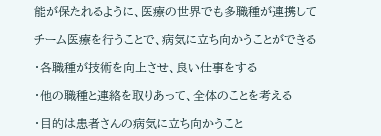能が保たれるように、医療の世界でも多職種が連携して

チーム医療を行うことで、病気に立ち向かうことができる

・各職種が技術を向上させ、良い仕事をする

・他の職種と連絡を取りあって、全体のことを考える

・目的は患者さんの病気に立ち向かうこと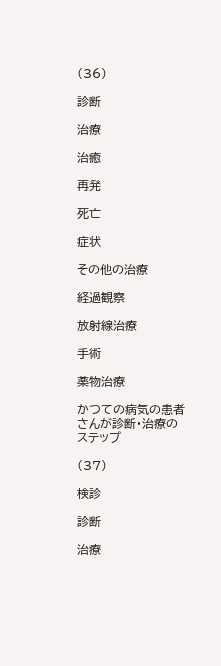(36)

診断

治療

治癒

再発

死亡

症状

その他の治療

経過観察

放射線治療

手術

薬物治療

かつての病気の患者さんが診断・治療のステップ

(37)

検診

診断

治療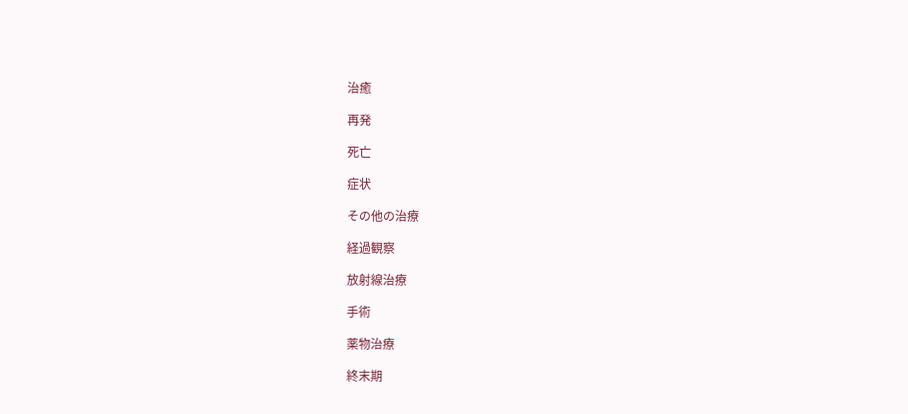治癒

再発

死亡

症状

その他の治療

経過観察

放射線治療

手術

薬物治療

終末期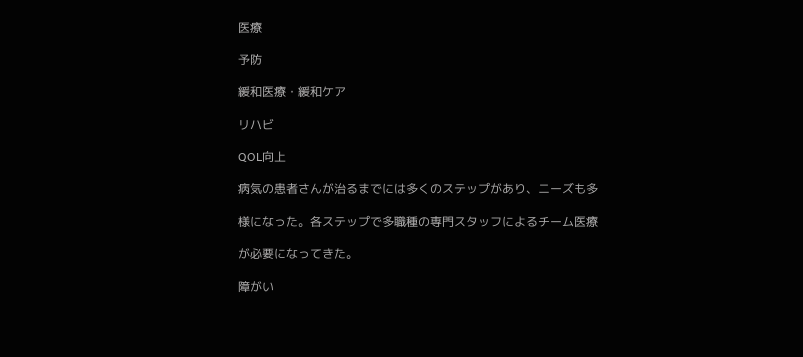医療

予防

緩和医療・緩和ケア

リハビ

QOL向上

病気の患者さんが治るまでには多くのステップがあり、ニーズも多

様になった。各ステップで多職種の専門スタッフによるチーム医療

が必要になってきた。

障がい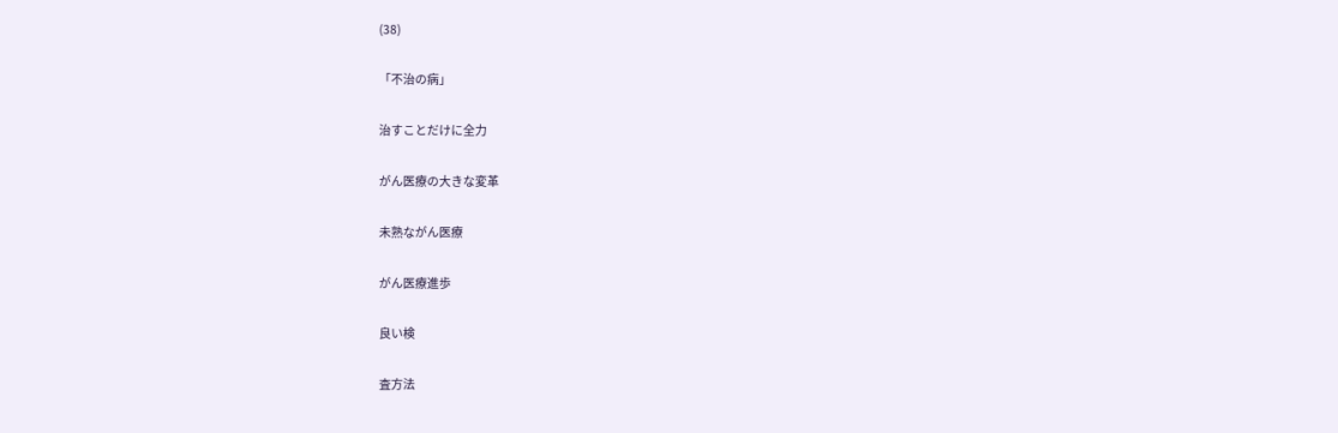(38)

「不治の病」

治すことだけに全力

がん医療の大きな変革

未熟ながん医療

がん医療進歩

良い検

査方法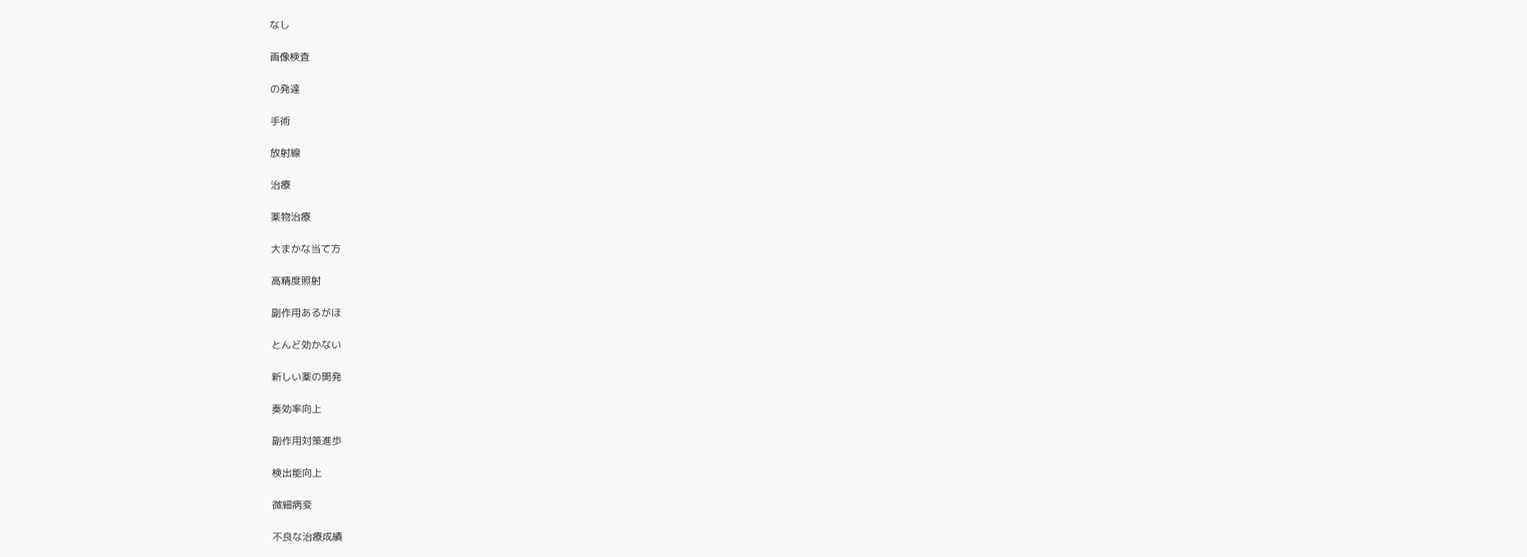なし

画像検査

の発達

手術

放射線

治療

薬物治療

大まかな当て方

高精度照射

副作用あるがほ

とんど効かない

新しい薬の開発

奏効率向上

副作用対策進歩

検出能向上

微細病変

不良な治療成績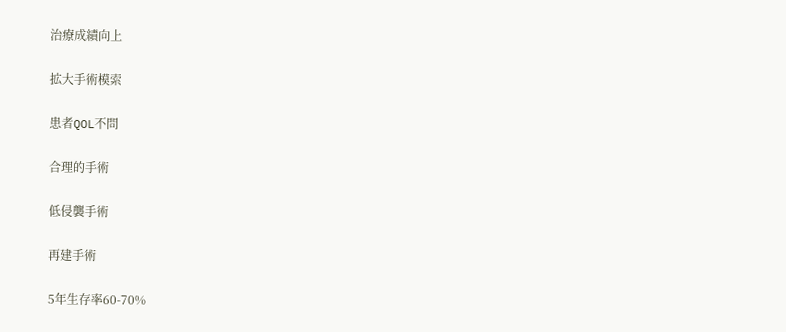治療成績向上

拡大手術模索

患者QOL不問

合理的手術

低侵襲手術

再建手術

5年生存率60-70%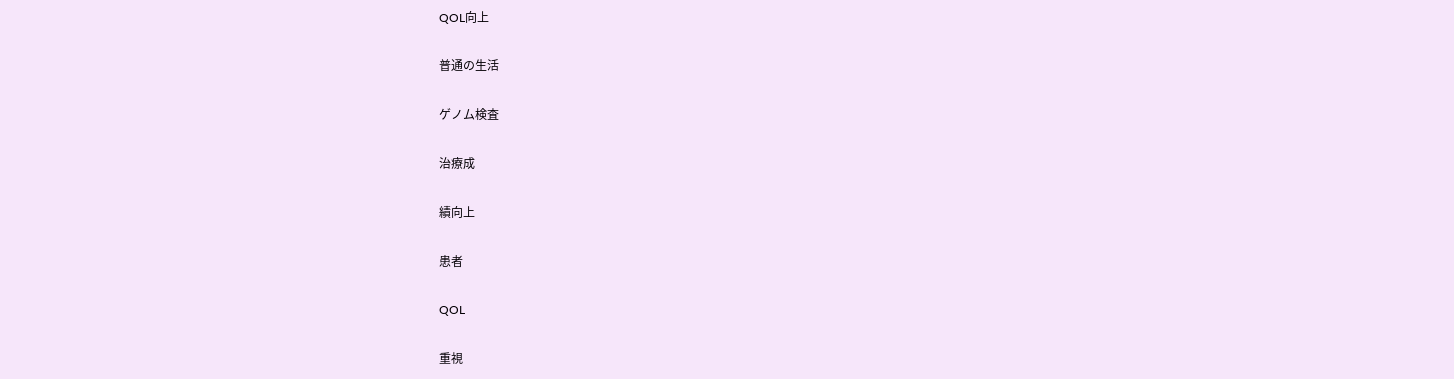QOL向上

普通の生活

ゲノム検査

治療成

績向上

患者

QOL

重視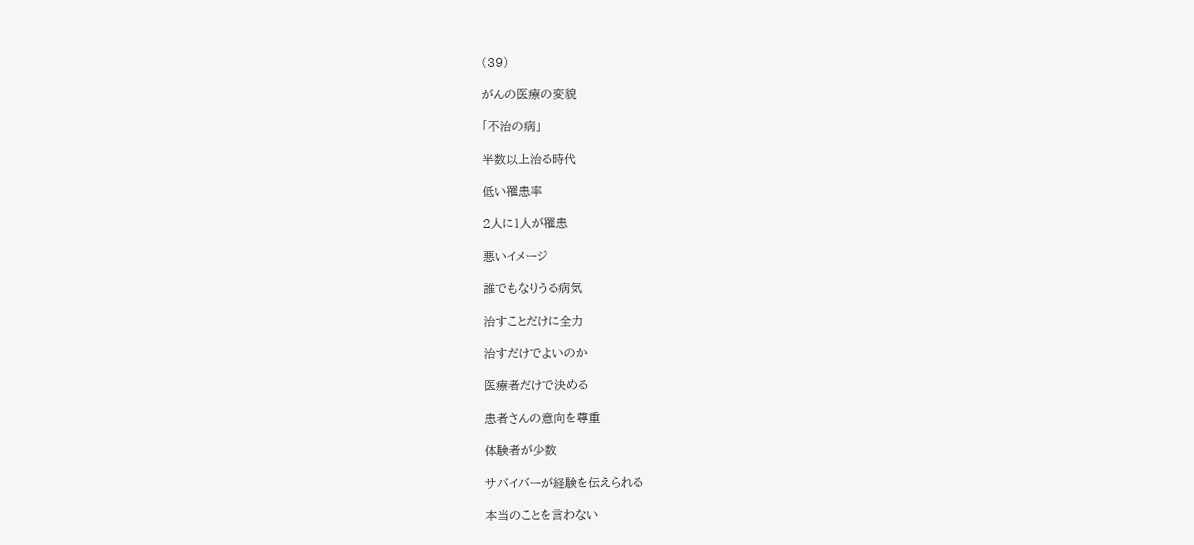(39)

がんの医療の変貌

「不治の病」

半数以上治る時代

低い罹患率

2人に1人が罹患

悪いイメージ

誰でもなりうる病気

治すことだけに全力

治すだけでよいのか

医療者だけで決める

患者さんの意向を尊重

体験者が少数

サバイバーが経験を伝えられる

本当のことを言わない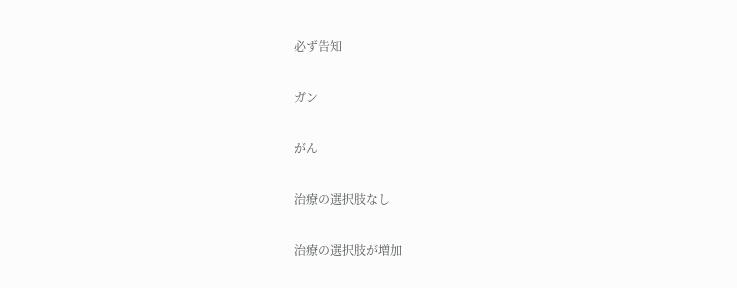必ず告知

ガン

がん

治療の選択肢なし

治療の選択肢が増加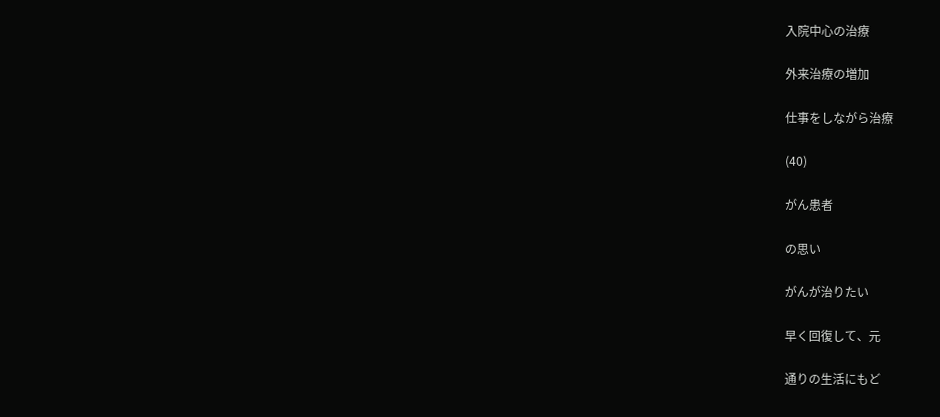入院中心の治療

外来治療の増加

仕事をしながら治療

(40)

がん患者

の思い

がんが治りたい

早く回復して、元

通りの生活にもど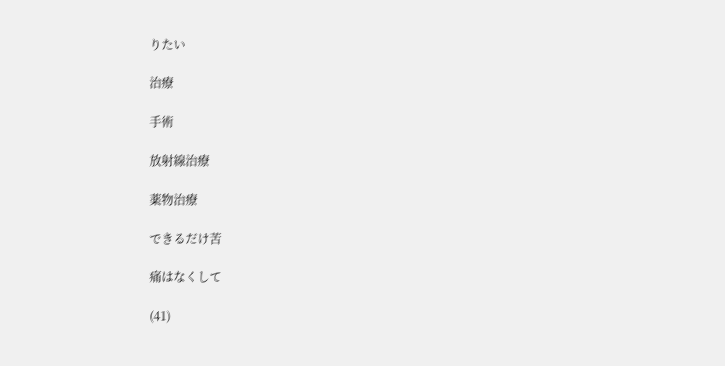りたい

治療

手術

放射線治療

薬物治療

できるだけ苦

痛はなくして

(41)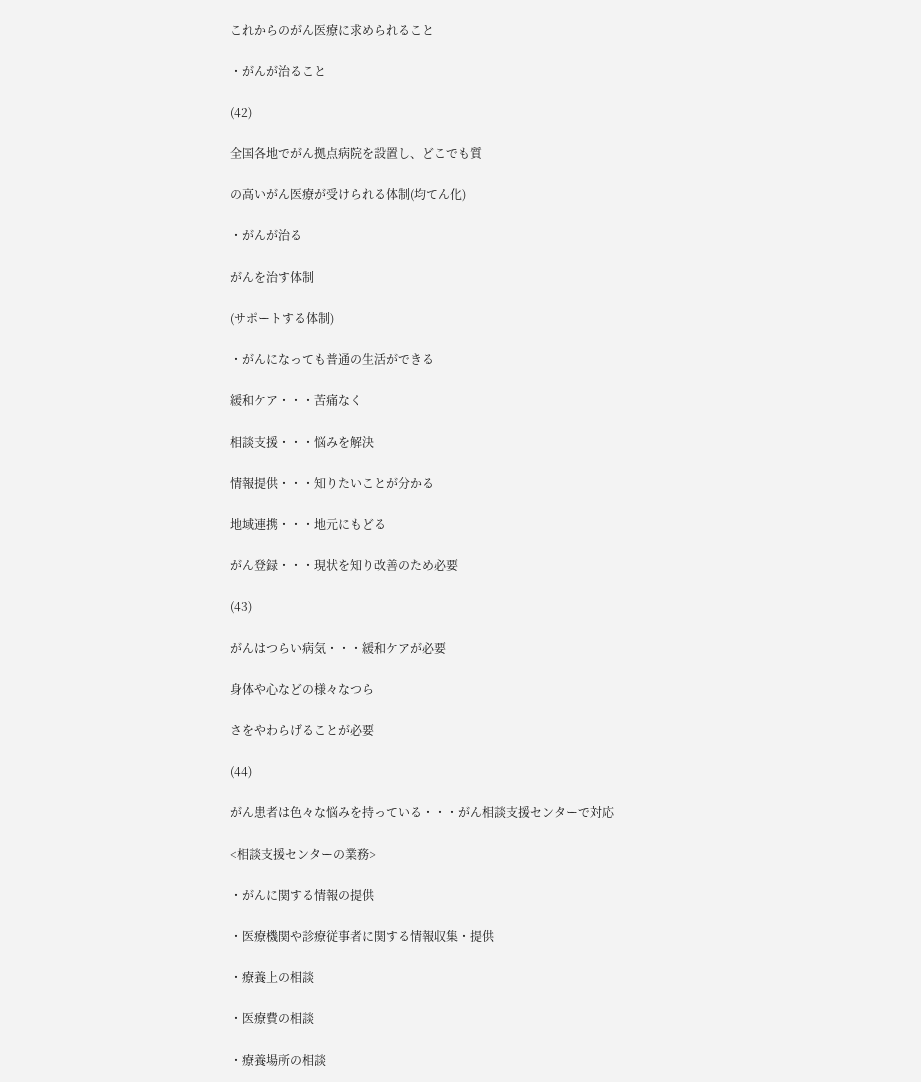これからのがん医療に求められること

・がんが治ること

(42)

全国各地でがん拠点病院を設置し、どこでも質

の高いがん医療が受けられる体制(均てん化)

・がんが治る

がんを治す体制

(サポートする体制)

・がんになっても普通の生活ができる

緩和ケア・・・苦痛なく

相談支援・・・悩みを解決

情報提供・・・知りたいことが分かる

地域連携・・・地元にもどる

がん登録・・・現状を知り改善のため必要

(43)

がんはつらい病気・・・緩和ケアが必要

身体や心などの様々なつら

さをやわらげることが必要

(44)

がん患者は色々な悩みを持っている・・・がん相談支援センターで対応

<相談支援センターの業務>

・がんに関する情報の提供

・医療機関や診療従事者に関する情報収集・提供

・療養上の相談

・医療費の相談

・療養場所の相談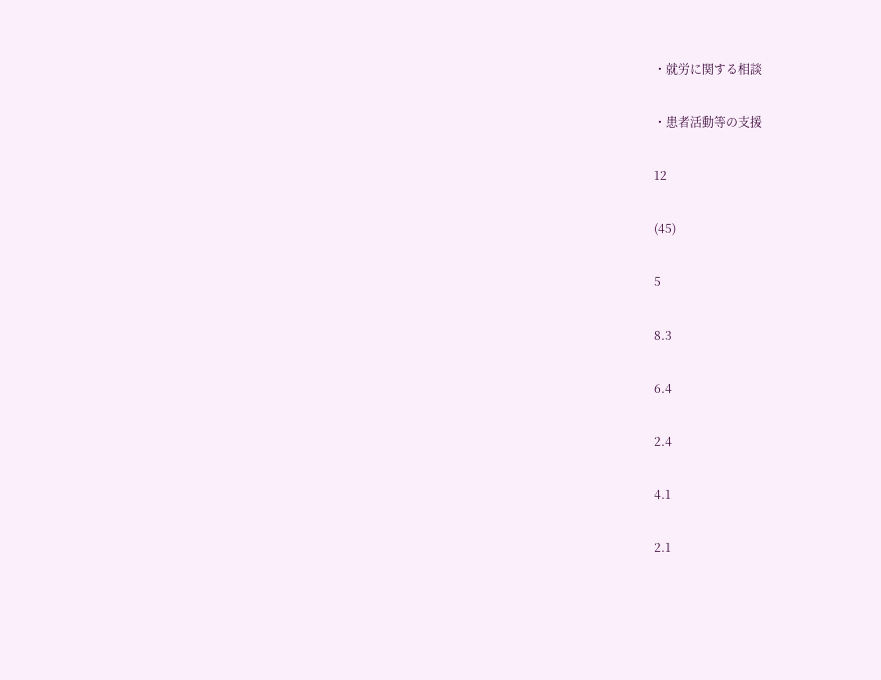・就労に関する相談

・患者活動等の支援

12

(45)

5

8.3

6.4

2.4

4.1

2.1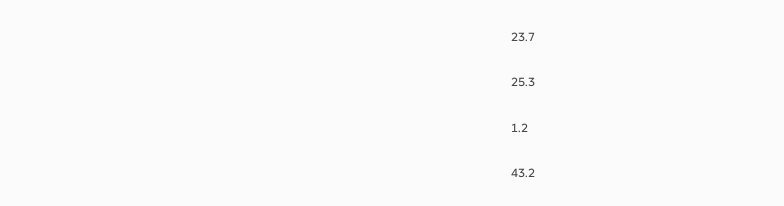23.7

25.3

1.2

43.2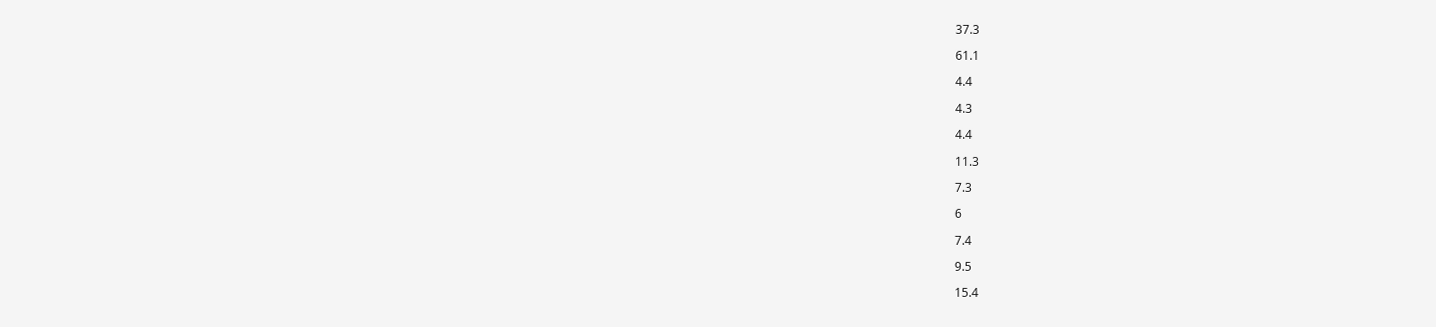37.3

61.1

4.4

4.3

4.4

11.3

7.3

6

7.4

9.5

15.4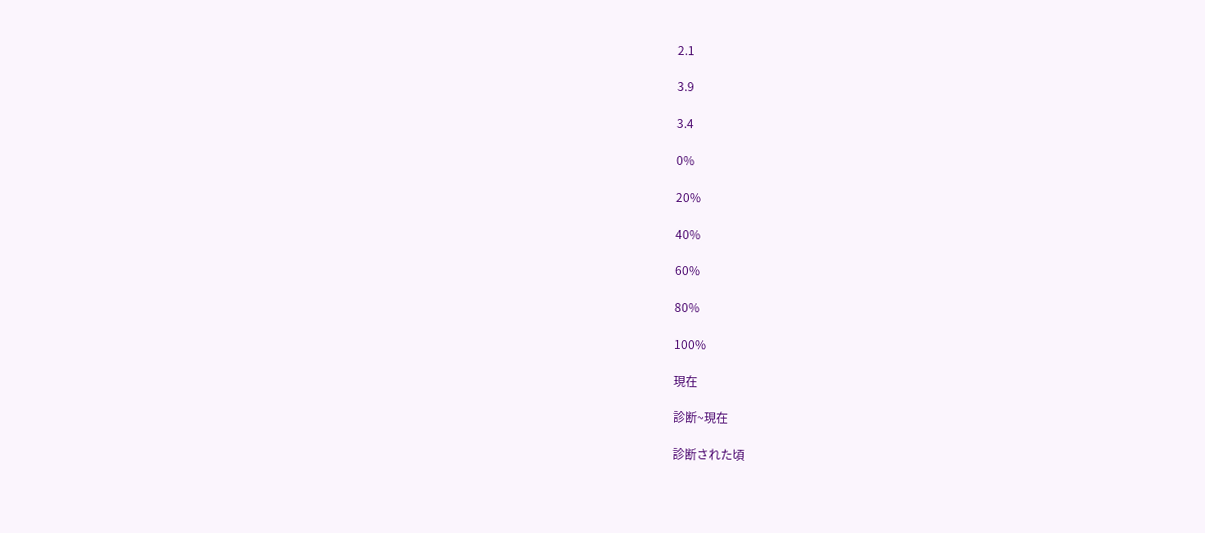2.1

3.9

3.4

0%

20%

40%

60%

80%

100%

現在

診断~現在

診断された頃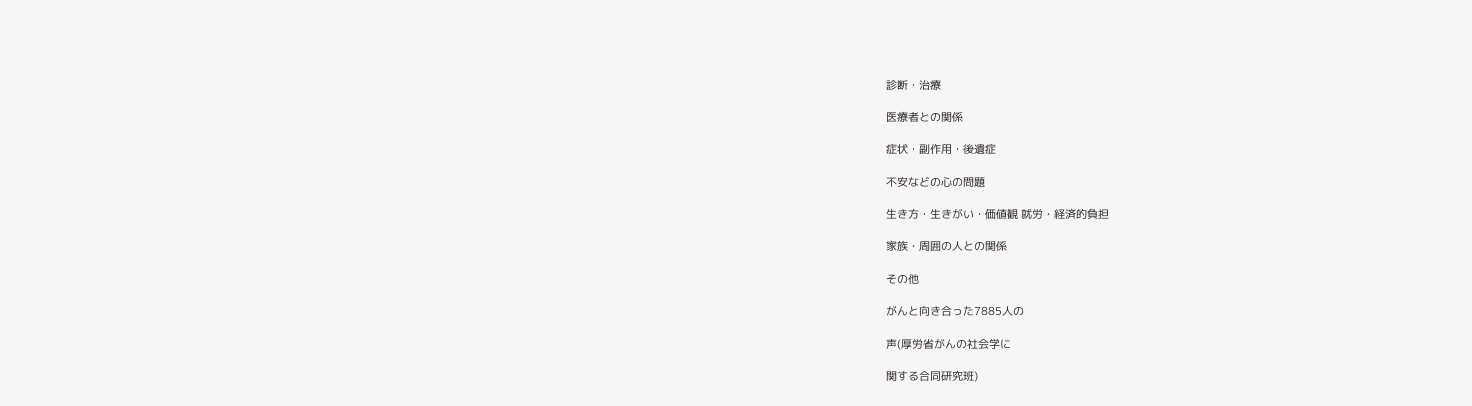診断・治療

医療者との関係

症状・副作用・後遺症

不安などの心の問題

生き方・生きがい・価値観 就労・経済的負担

家族・周囲の人との関係

その他

がんと向き合った7885人の

声(厚労省がんの社会学に

関する合同研究班)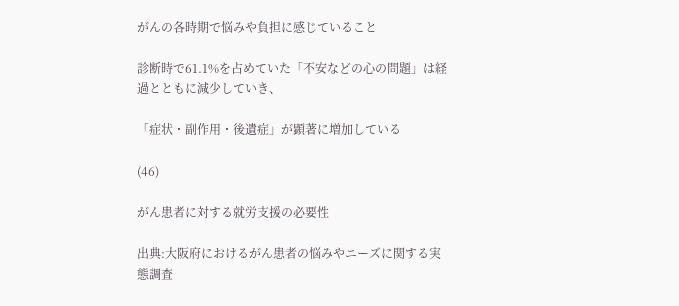がんの各時期で悩みや負担に感じていること

診断時で61.1%を占めていた「不安などの心の問題」は経過とともに減少していき、

「症状・副作用・後遺症」が顕著に増加している

(46)

がん患者に対する就労支援の必要性

出典:大阪府におけるがん患者の悩みやニーズに関する実態調査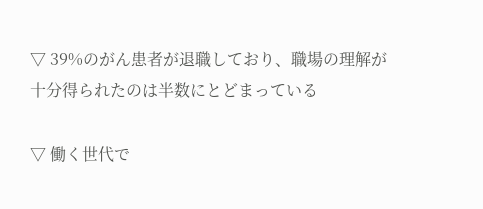▽ 39%のがん患者が退職しており、職場の理解が十分得られたのは半数にとどまっている

▽ 働く世代で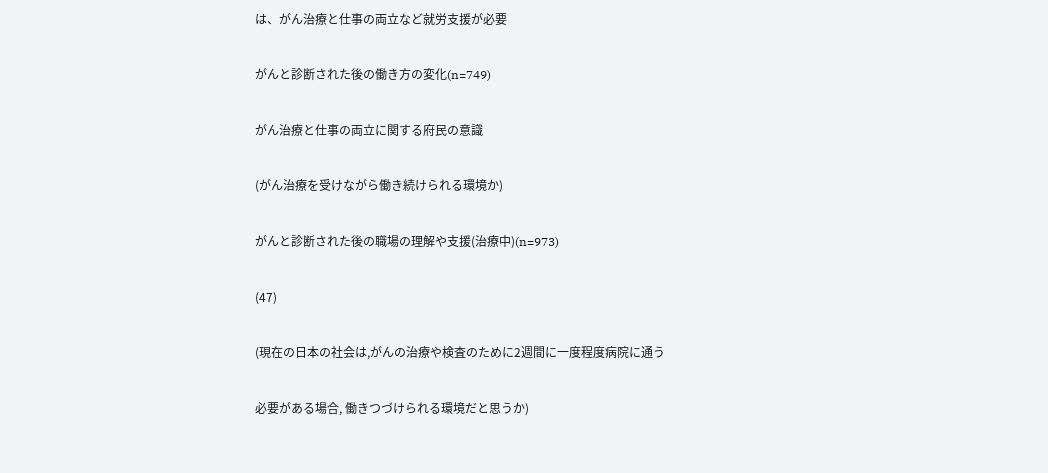は、がん治療と仕事の両立など就労支援が必要

がんと診断された後の働き方の変化(n=749)

がん治療と仕事の両立に関する府民の意識

(がん治療を受けながら働き続けられる環境か)

がんと診断された後の職場の理解や支援(治療中)(n=973)

(47)

(現在の日本の社会は,がんの治療や検査のために2週間に一度程度病院に通う

必要がある場合, 働きつづけられる環境だと思うか)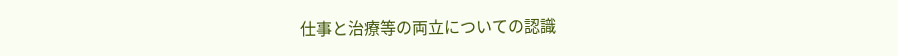仕事と治療等の両立についての認識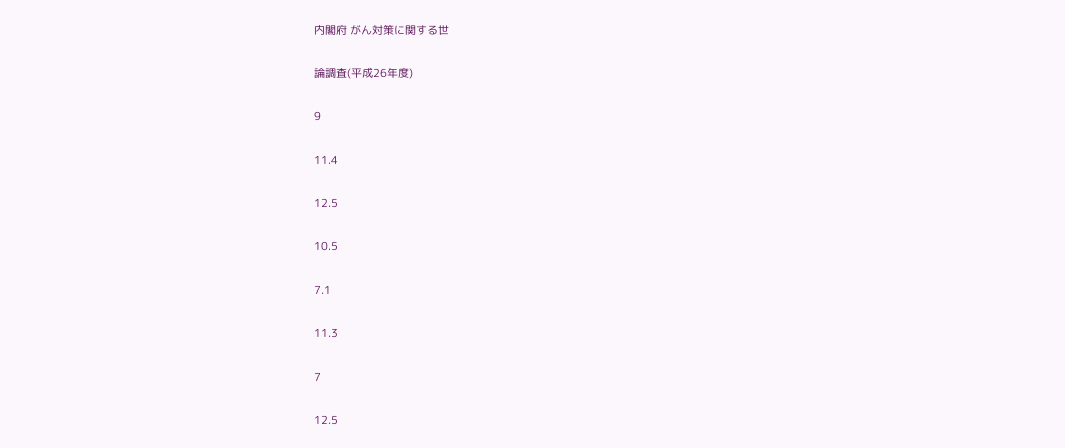内閣府 がん対策に関する世

論調査(平成26年度)

9

11.4

12.5

10.5

7.1

11.3

7

12.5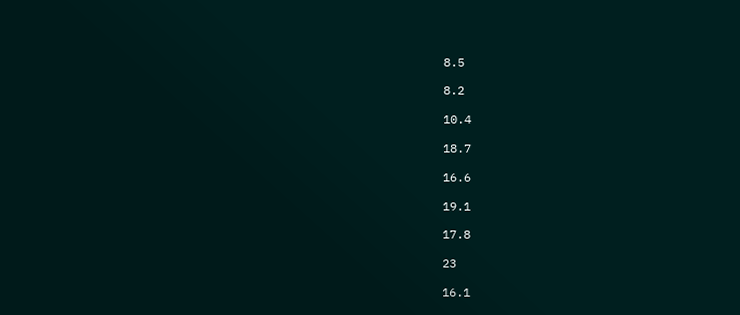8.5

8.2

10.4

18.7

16.6

19.1

17.8

23

16.1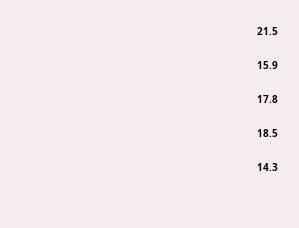21.5

15.9

17.8

18.5

14.3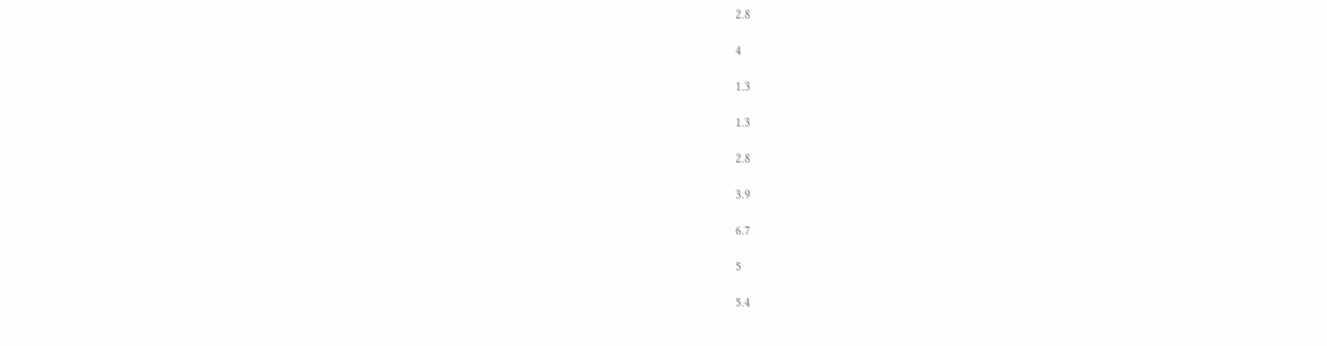2.8

4

1.3

1.3

2.8

3.9

6.7

5

5.4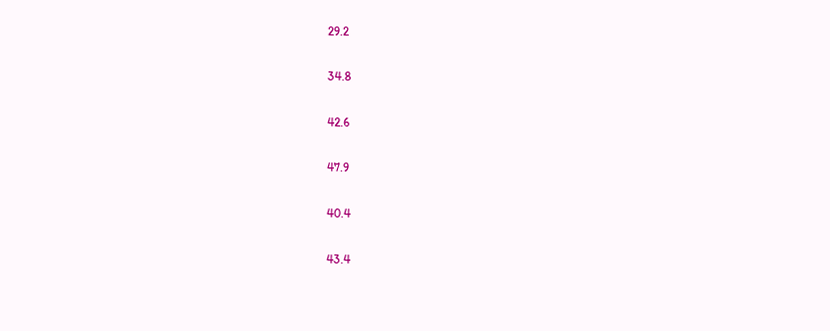29.2

34.8

42.6

47.9

40.4

43.4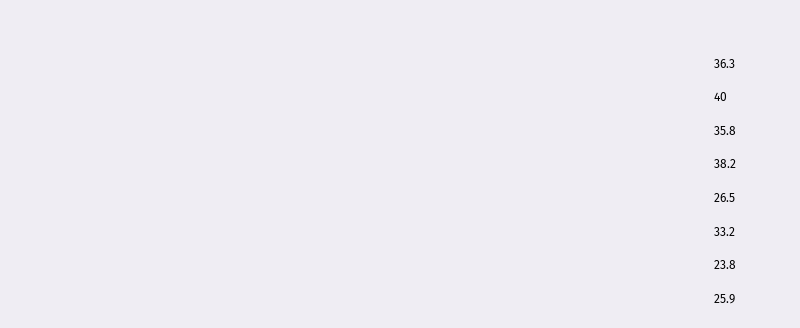36.3

40

35.8

38.2

26.5

33.2

23.8

25.9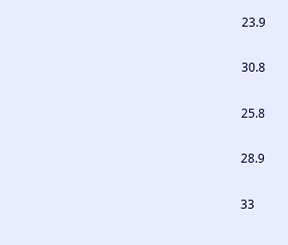23.9

30.8

25.8

28.9

33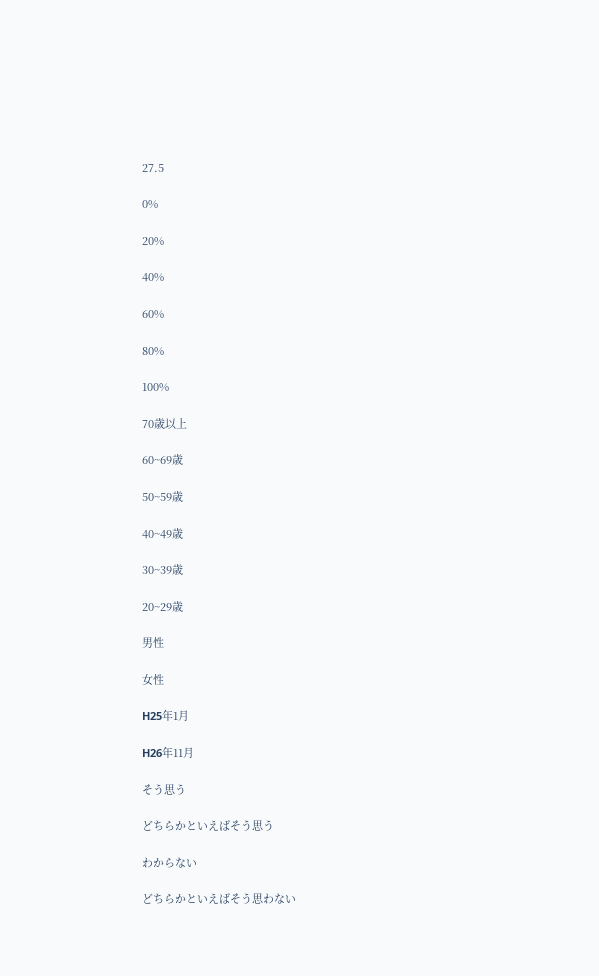27.5

0%

20%

40%

60%

80%

100%

70歳以上

60~69歳

50~59歳

40~49歳

30~39歳

20~29歳

男性

女性

H25年1月

H26年11月

そう思う

どちらかといえばそう思う

わからない

どちらかといえばそう思わない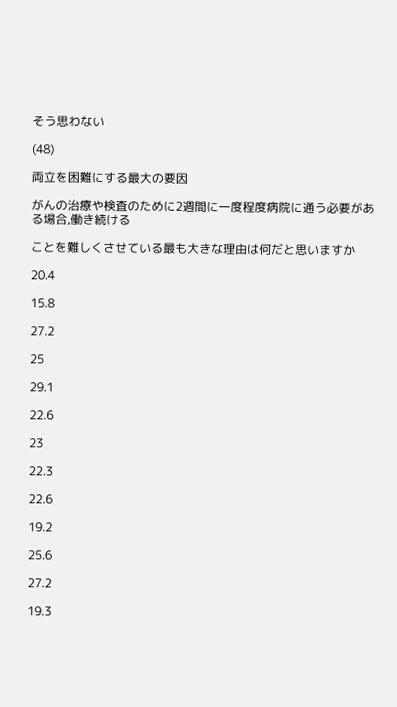そう思わない

(48)

両立を困難にする最大の要因

がんの治療や検査のために2週間に一度程度病院に通う必要がある場合,働き続ける

ことを難しくさせている最も大きな理由は何だと思いますか

20.4

15.8

27.2

25

29.1

22.6

23

22.3

22.6

19.2

25.6

27.2

19.3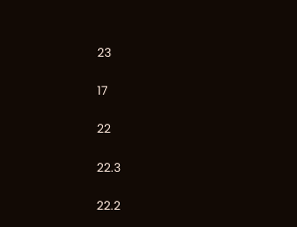23

17

22

22.3

22.2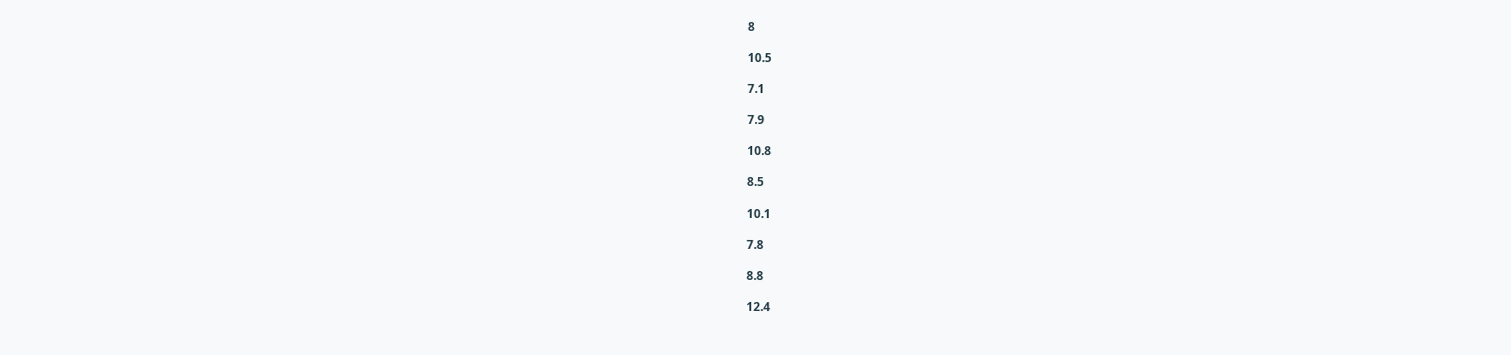8

10.5

7.1

7.9

10.8

8.5

10.1

7.8

8.8

12.4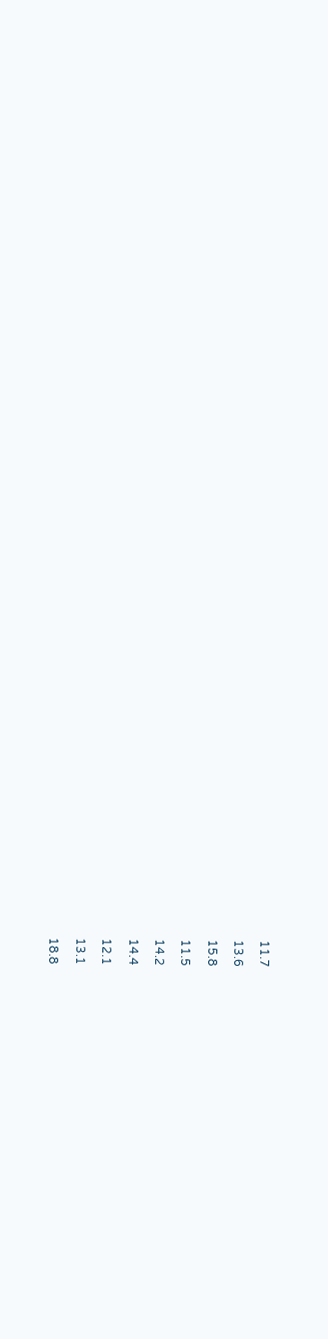11.7

13.6

15.8

11.5

14.2

14.4

12.1

13.1

18.8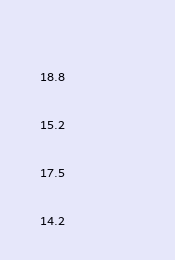18.8

15.2

17.5

14.2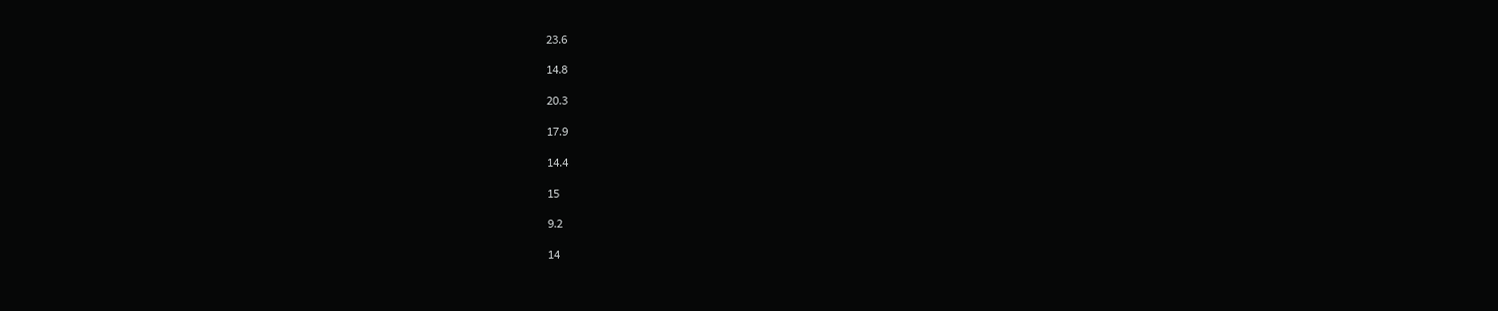23.6

14.8

20.3

17.9

14.4

15

9.2

14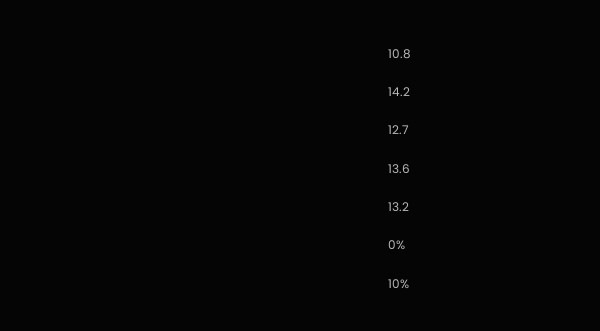10.8

14.2

12.7

13.6

13.2

0%

10%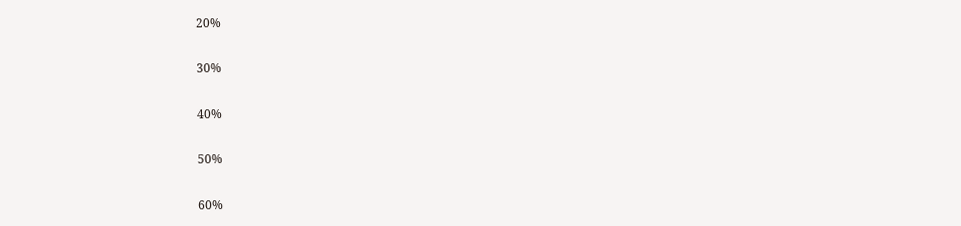20%

30%

40%

50%

60%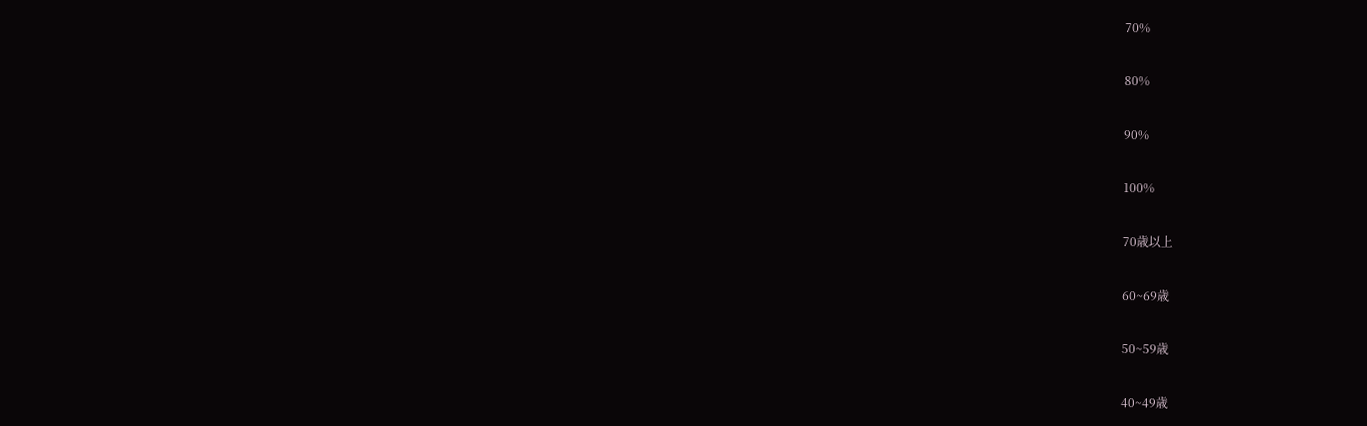70%

80%

90%

100%

70歳以上

60~69歳

50~59歳

40~49歳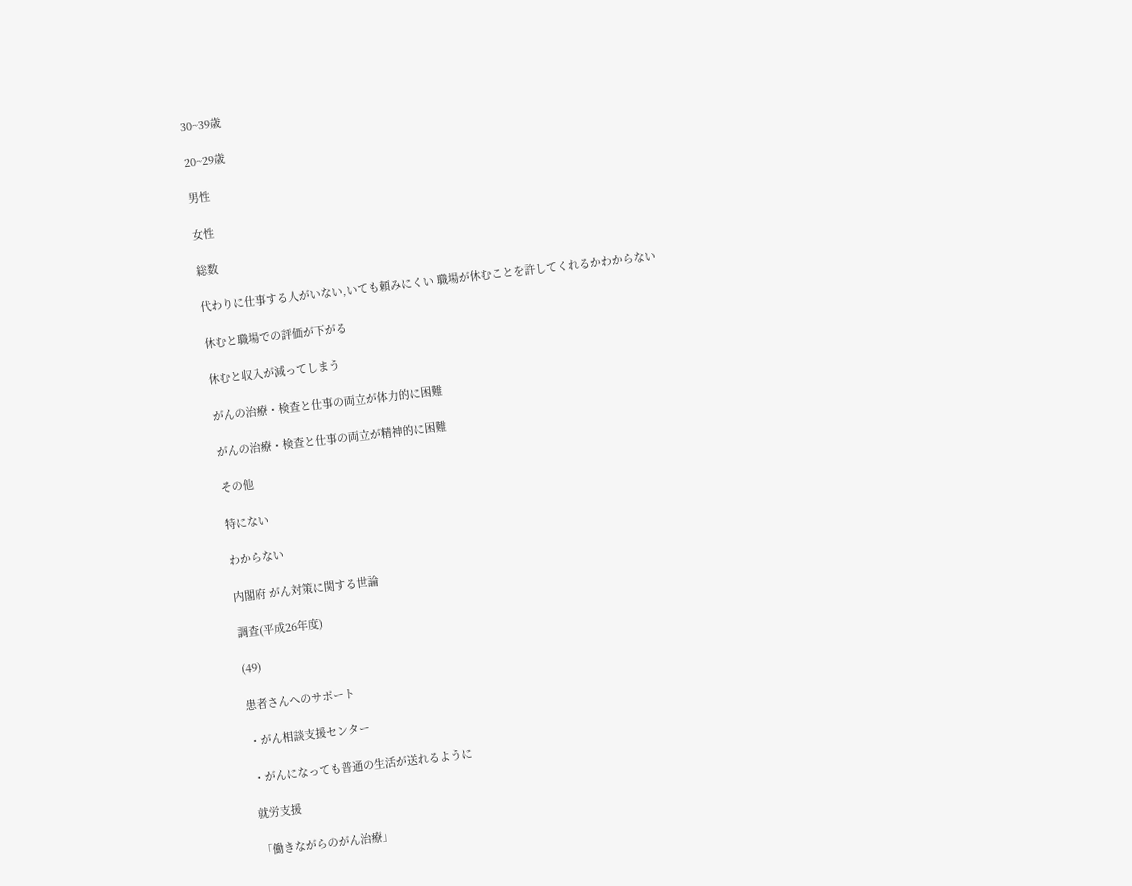30~39歳

20~29歳

男性

女性

総数

代わりに仕事する人がいない,いても頼みにくい 職場が休むことを許してくれるかわからない

休むと職場での評価が下がる

休むと収入が減ってしまう

がんの治療・検査と仕事の両立が体力的に困難

がんの治療・検査と仕事の両立が精神的に困難

その他

特にない

わからない

内閣府 がん対策に関する世論

調査(平成26年度)

(49)

患者さんへのサポート

・がん相談支援センター

・がんになっても普通の生活が送れるように

就労支援

「働きながらのがん治療」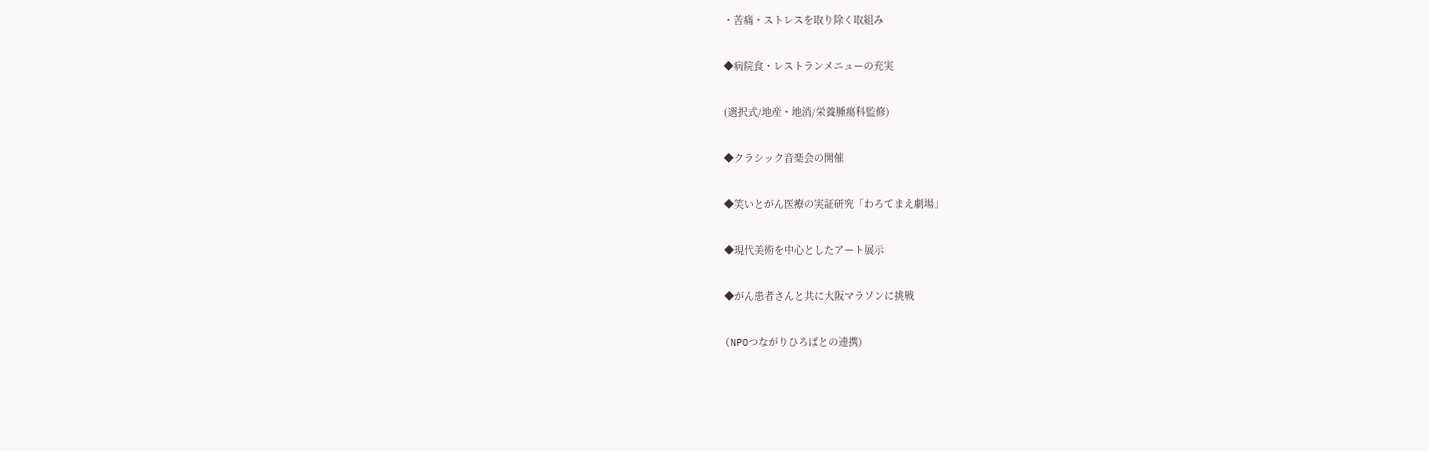・苦痛・ストレスを取り除く取組み

◆病院食・レストランメニューの充実

(選択式/地産・地消/栄養腫瘍科監修)

◆クラシック音楽会の開催

◆笑いとがん医療の実証研究「わろてまえ劇場」

◆現代美術を中心としたアート展示

◆がん患者さんと共に大阪マラソンに挑戦

(NPOつながりひろばとの連携)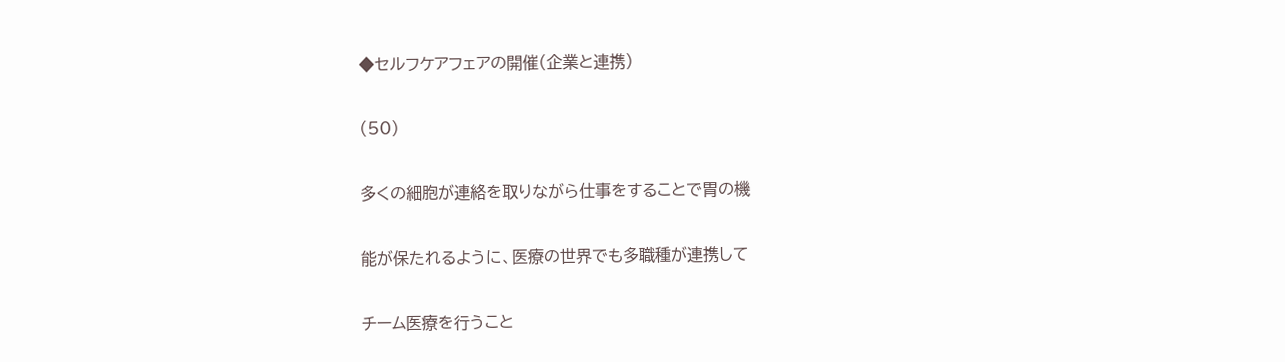◆セルフケアフェアの開催(企業と連携)

(50)

多くの細胞が連絡を取りながら仕事をすることで胃の機

能が保たれるように、医療の世界でも多職種が連携して

チーム医療を行うこと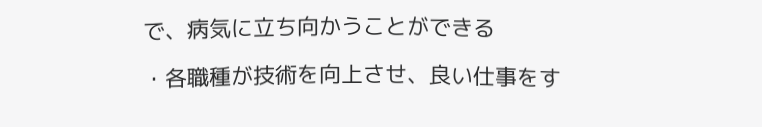で、病気に立ち向かうことができる

・各職種が技術を向上させ、良い仕事をす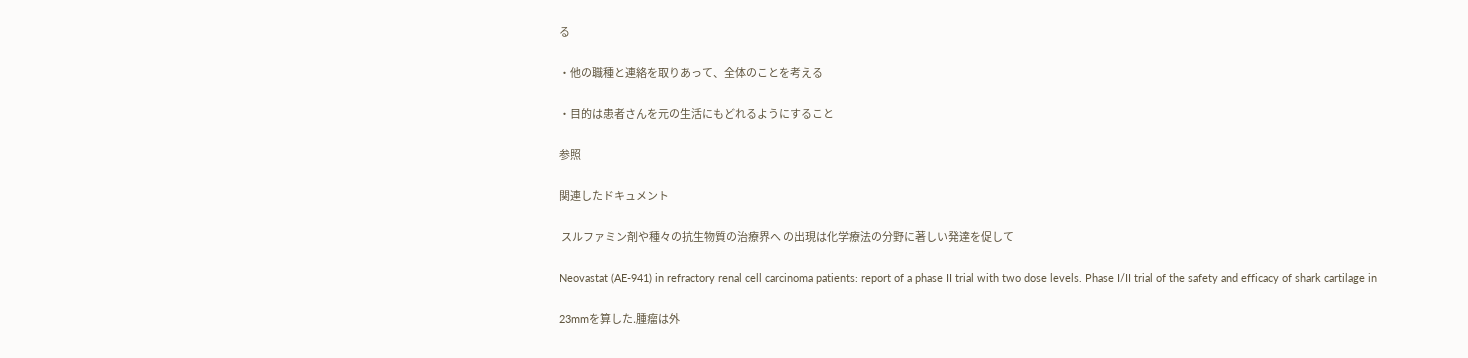る

・他の職種と連絡を取りあって、全体のことを考える

・目的は患者さんを元の生活にもどれるようにすること

参照

関連したドキュメント

 スルファミン剤や種々の抗生物質の治療界へ の出現は化学療法の分野に著しい発達を促して

Neovastat (AE-941) in refractory renal cell carcinoma patients: report of a phase II trial with two dose levels. Phase I/II trial of the safety and efficacy of shark cartilage in

23mmを算した.腫瘤は外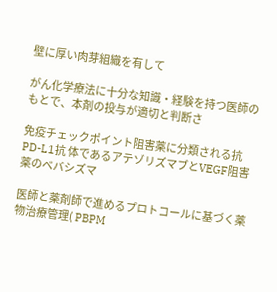壁に厚い肉芽組織を有して

がん化学療法に十分な知識・経験を持つ医師のもとで、本剤の投与が適切と判断さ

免疫チェックポイント阻害薬に分類される抗PD-L1抗 体であるアテゾリズマブとVEGF阻害薬のベバシズマ

医師と薬剤師で進めるプロトコールに基づく薬物治療管理( PBPM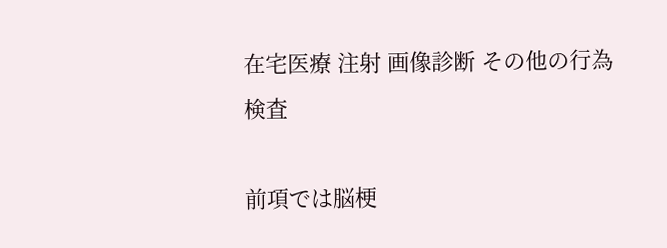在宅医療 注射 画像診断 その他の行為 検査

前項では脳梗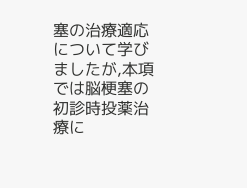塞の治療適応について学びましたが,本項では脳梗塞の初診時投薬治療に